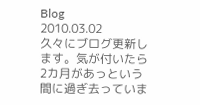Blog
2010.03.02
久々にブログ更新します。気が付いたら2カ月があっという間に過ぎ去っていま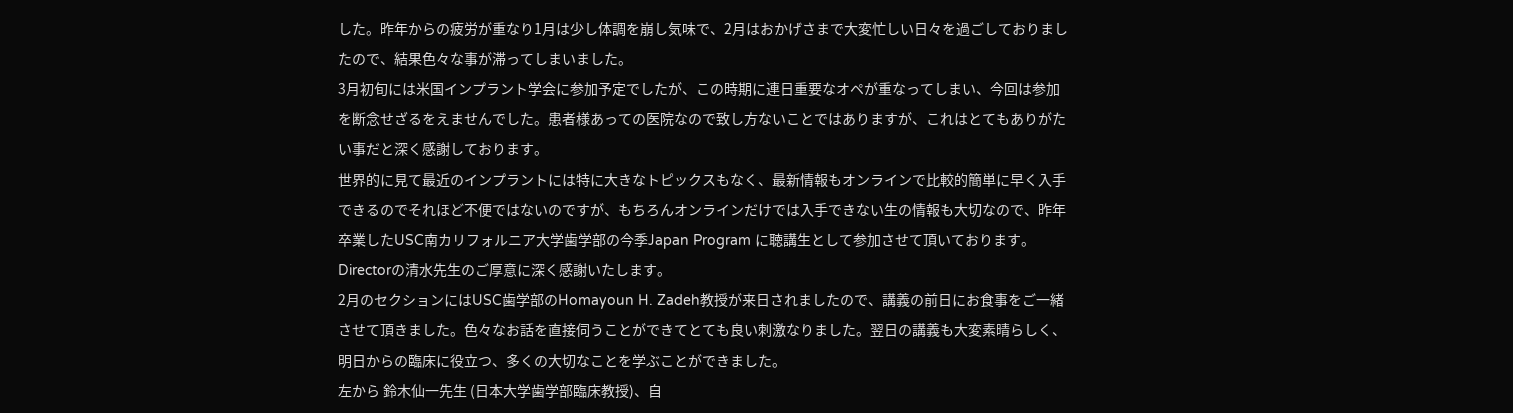した。昨年からの疲労が重なり1月は少し体調を崩し気味で、2月はおかげさまで大変忙しい日々を過ごしておりましたので、結果色々な事が滞ってしまいました。
3月初旬には米国インプラント学会に参加予定でしたが、この時期に連日重要なオペが重なってしまい、今回は参加を断念せざるをえませんでした。患者様あっての医院なので致し方ないことではありますが、これはとてもありがたい事だと深く感謝しております。
世界的に見て最近のインプラントには特に大きなトピックスもなく、最新情報もオンラインで比較的簡単に早く入手できるのでそれほど不便ではないのですが、もちろんオンラインだけでは入手できない生の情報も大切なので、昨年卒業したUSC南カリフォルニア大学歯学部の今季Japan Program に聴講生として参加させて頂いております。Directorの清水先生のご厚意に深く感謝いたします。
2月のセクションにはUSC歯学部のHomayoun H. Zadeh教授が来日されましたので、講義の前日にお食事をご一緒させて頂きました。色々なお話を直接伺うことができてとても良い刺激なりました。翌日の講義も大変素晴らしく、明日からの臨床に役立つ、多くの大切なことを学ぶことができました。
左から 鈴木仙一先生 (日本大学歯学部臨床教授)、自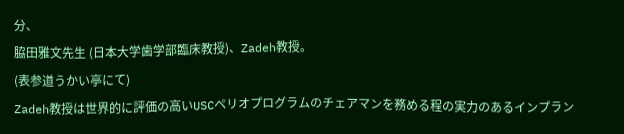分、
脇田雅文先生 (日本大学歯学部臨床教授)、Zadeh教授。
(表参道うかい亭にて)
Zadeh教授は世界的に評価の高いUSCペリオプログラムのチェアマンを務める程の実力のあるインプラン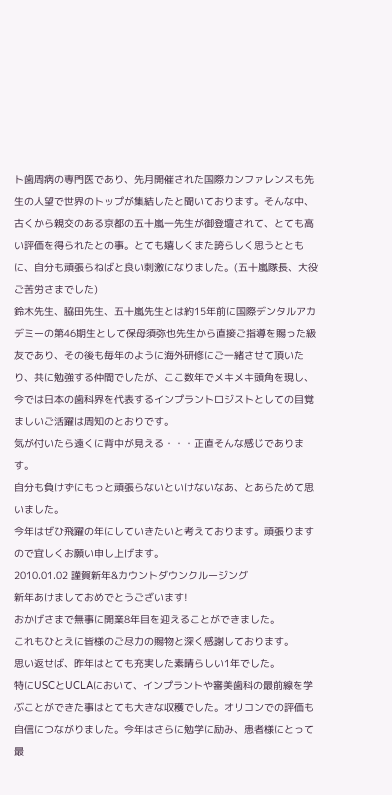ト歯周病の専門医であり、先月開催された国際カンファレンスも先生の人望で世界のトップが集結したと聞いております。そんな中、古くから親交のある京都の五十嵐一先生が御登壇されて、とても高い評価を得られたとの事。とても嬉しくまた誇らしく思うとともに、自分も頑張らねばと良い刺激になりました。(五十嵐隊長、大役ご苦労さまでした)
鈴木先生、脇田先生、五十嵐先生とは約15年前に国際デンタルアカデミーの第46期生として保母須弥也先生から直接ご指導を賜った級友であり、その後も毎年のように海外研修にご一緒させて頂いたり、共に勉強する仲間でしたが、ここ数年でメキメキ頭角を現し、今では日本の歯科界を代表するインプラントロジストとしての目覚ましいご活躍は周知のとおりです。
気が付いたら遠くに背中が見える・・・正直そんな感じであります。
自分も負けずにもっと頑張らないといけないなあ、とあらためて思いました。
今年はぜひ飛躍の年にしていきたいと考えております。頑張りますので宜しくお願い申し上げます。
2010.01.02 謹賀新年&カウントダウンクルージング
新年あけましておめでとうございます!
おかげさまで無事に開業8年目を迎えることができました。
これもひとえに皆様のご尽力の賜物と深く感謝しております。
思い返せば、昨年はとても充実した素晴らしい1年でした。
特にUSCとUCLAにおいて、インプラントや審美歯科の最前線を学ぶことができた事はとても大きな収穫でした。オリコンでの評価も自信につながりました。今年はさらに勉学に励み、患者様にとって最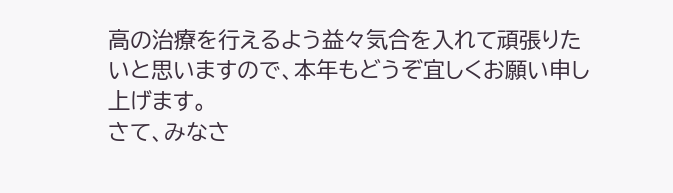高の治療を行えるよう益々気合を入れて頑張りたいと思いますので、本年もどうぞ宜しくお願い申し上げます。
さて、みなさ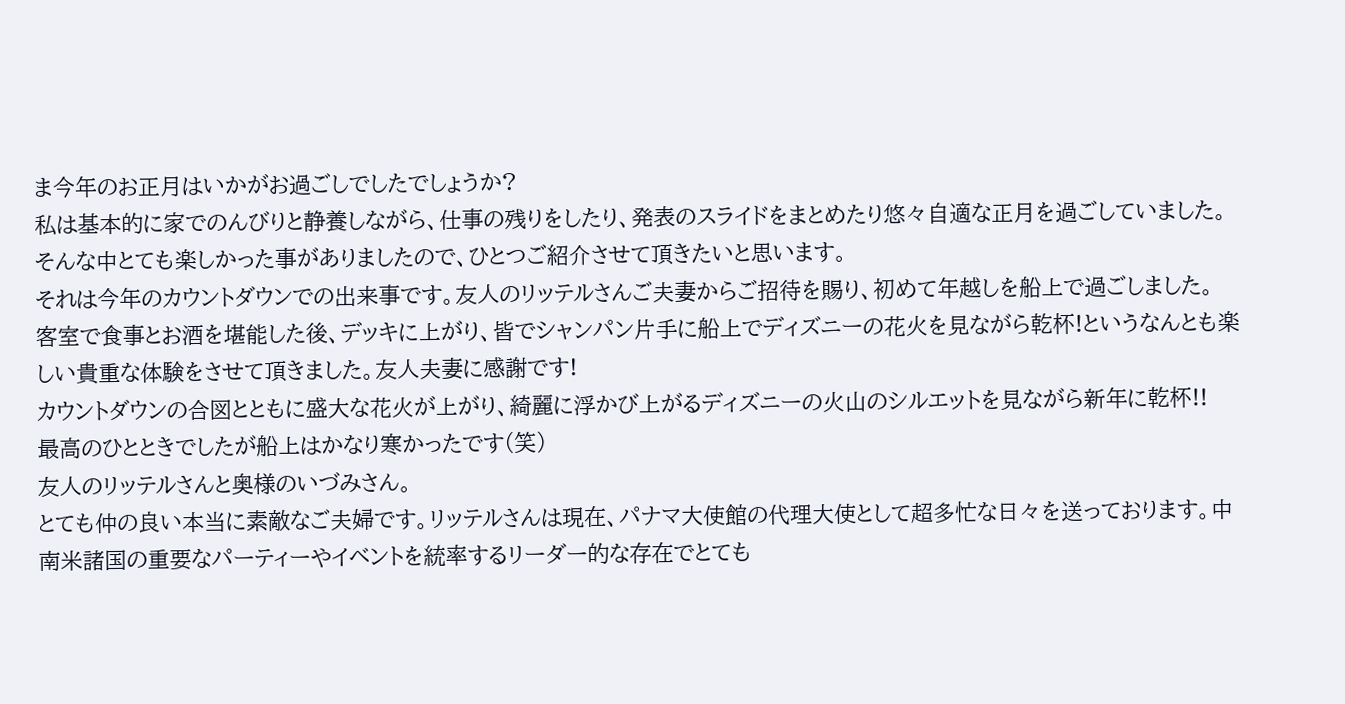ま今年のお正月はいかがお過ごしでしたでしょうか?
私は基本的に家でのんびりと静養しながら、仕事の残りをしたり、発表のスライドをまとめたり悠々自適な正月を過ごしていました。そんな中とても楽しかった事がありましたので、ひとつご紹介させて頂きたいと思います。
それは今年のカウントダウンでの出来事です。友人のリッテルさんご夫妻からご招待を賜り、初めて年越しを船上で過ごしました。
客室で食事とお酒を堪能した後、デッキに上がり、皆でシャンパン片手に船上でディズニーの花火を見ながら乾杯!というなんとも楽しい貴重な体験をさせて頂きました。友人夫妻に感謝です!
カウントダウンの合図とともに盛大な花火が上がり、綺麗に浮かび上がるディズニーの火山のシルエットを見ながら新年に乾杯!!
最高のひとときでしたが船上はかなり寒かったです(笑)
友人のリッテルさんと奥様のいづみさん。
とても仲の良い本当に素敵なご夫婦です。リッテルさんは現在、パナマ大使館の代理大使として超多忙な日々を送っております。中南米諸国の重要なパーティーやイベントを統率するリーダー的な存在でとても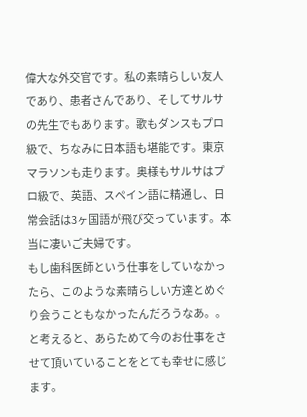偉大な外交官です。私の素晴らしい友人であり、患者さんであり、そしてサルサの先生でもあります。歌もダンスもプロ級で、ちなみに日本語も堪能です。東京マラソンも走ります。奥様もサルサはプロ級で、英語、スペイン語に精通し、日常会話は3ヶ国語が飛び交っています。本当に凄いご夫婦です。
もし歯科医師という仕事をしていなかったら、このような素晴らしい方達とめぐり会うこともなかったんだろうなあ。。と考えると、あらためて今のお仕事をさせて頂いていることをとても幸せに感じます。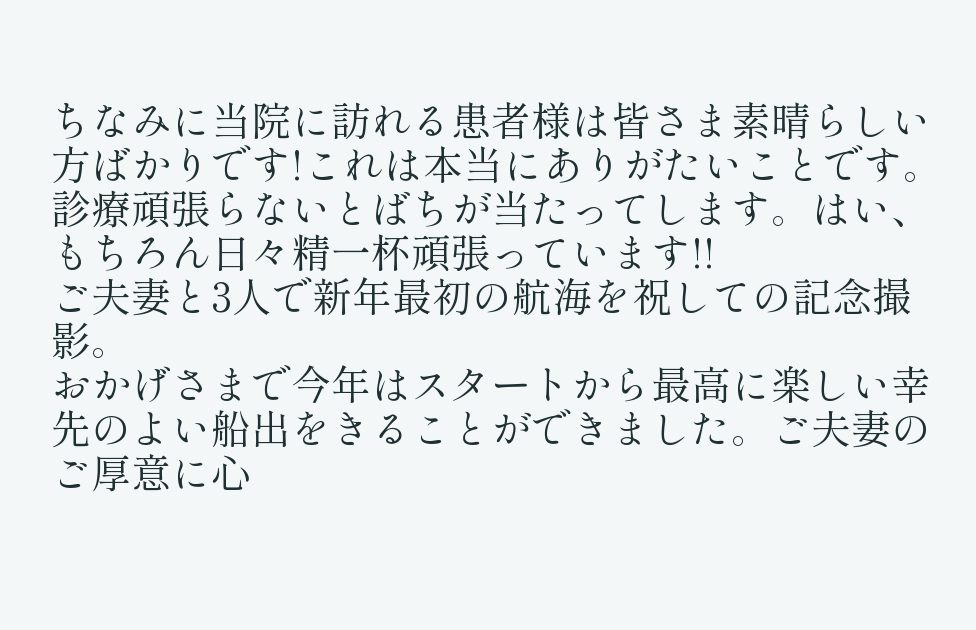ちなみに当院に訪れる患者様は皆さま素晴らしい方ばかりです!これは本当にありがたいことです。診療頑張らないとばちが当たってします。はい、もちろん日々精一杯頑張っています!!
ご夫妻と3人で新年最初の航海を祝しての記念撮影。
おかげさまで今年はスタートから最高に楽しい幸先のよい船出をきることができました。ご夫妻のご厚意に心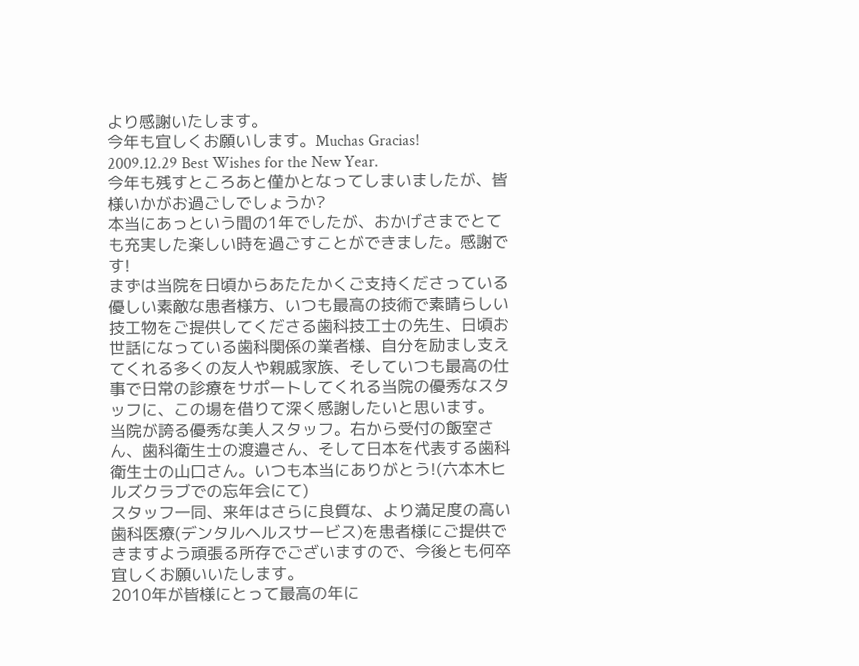より感謝いたします。
今年も宜しくお願いします。Muchas Gracias!
2009.12.29 Best Wishes for the New Year.
今年も残すところあと僅かとなってしまいましたが、皆様いかがお過ごしでしょうか?
本当にあっという間の1年でしたが、おかげさまでとても充実した楽しい時を過ごすことができました。感謝です!
まずは当院を日頃からあたたかくご支持くださっている優しい素敵な患者様方、いつも最高の技術で素晴らしい技工物をご提供してくださる歯科技工士の先生、日頃お世話になっている歯科関係の業者様、自分を励まし支えてくれる多くの友人や親戚家族、そしていつも最高の仕事で日常の診療をサポートしてくれる当院の優秀なスタッフに、この場を借りて深く感謝したいと思います。
当院が誇る優秀な美人スタッフ。右から受付の飯室さん、歯科衛生士の渡邉さん、そして日本を代表する歯科衛生士の山口さん。いつも本当にありがとう!(六本木ヒルズクラブでの忘年会にて)
スタッフ一同、来年はさらに良質な、より満足度の高い歯科医療(デンタルヘルスサービス)を患者様にご提供できますよう頑張る所存でございますので、今後とも何卒宜しくお願いいたします。
2010年が皆様にとって最高の年に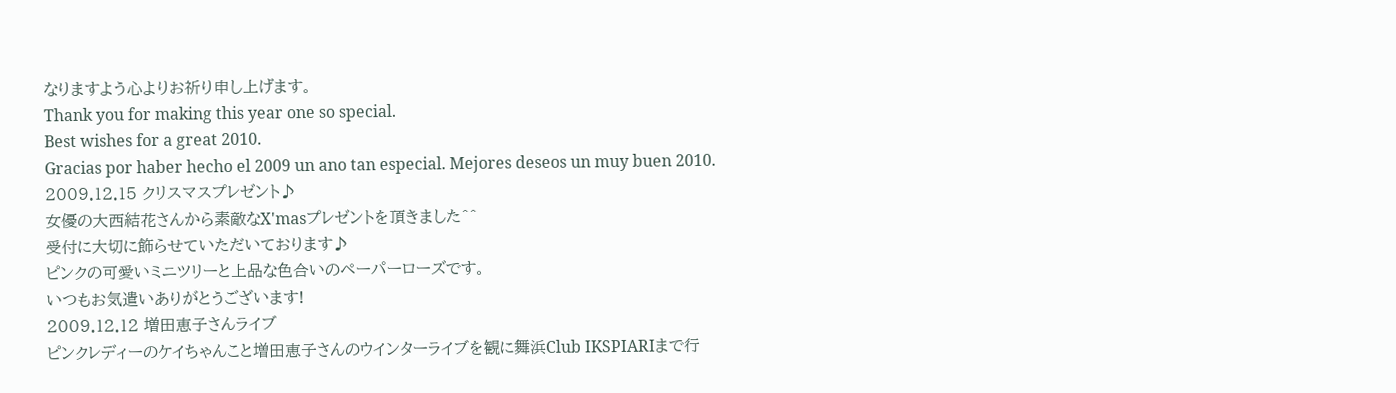なりますよう心よりお祈り申し上げます。
Thank you for making this year one so special.
Best wishes for a great 2010.
Gracias por haber hecho el 2009 un ano tan especial. Mejores deseos un muy buen 2010.
2009.12.15 クリスマスプレゼント♪
女優の大西結花さんから素敵なX'masプレゼントを頂きました^^
受付に大切に飾らせていただいております♪
ピンクの可愛いミニツリーと上品な色合いのペーパーローズです。
いつもお気遣いありがとうございます!
2009.12.12 増田恵子さんライブ
ピンクレディーのケイちゃんこと増田恵子さんのウインターライブを観に舞浜Club IKSPIARIまで行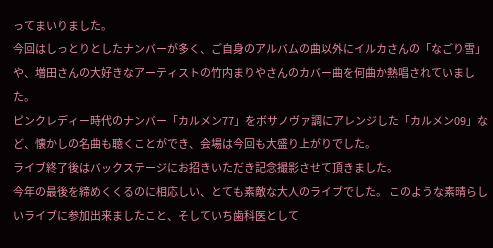ってまいりました。
今回はしっとりとしたナンバーが多く、ご自身のアルバムの曲以外にイルカさんの「なごり雪」や、増田さんの大好きなアーティストの竹内まりやさんのカバー曲を何曲か熱唱されていました。
ピンクレディー時代のナンバー「カルメン77」をボサノヴァ調にアレンジした「カルメン09」など、懐かしの名曲も聴くことができ、会場は今回も大盛り上がりでした。
ライブ終了後はバックステージにお招きいただき記念撮影させて頂きました。
今年の最後を締めくくるのに相応しい、とても素敵な大人のライブでした。 このような素晴らしいライブに参加出来ましたこと、そしていち歯科医として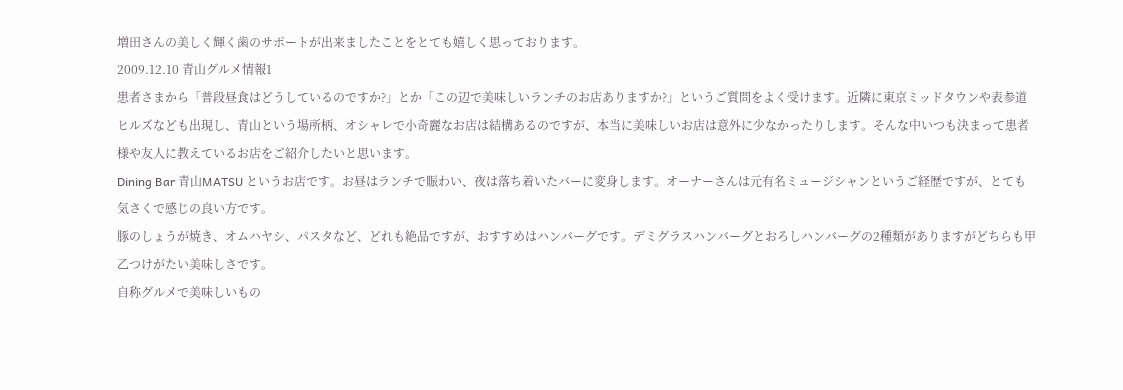増田さんの美しく輝く歯のサポートが出来ましたことをとても嬉しく思っております。
2009.12.10 青山グルメ情報1
患者さまから「普段昼食はどうしているのですか?」とか「この辺で美味しいランチのお店ありますか?」というご質問をよく受けます。近隣に東京ミッドタウンや表参道ヒルズなども出現し、青山という場所柄、オシャレで小奇麗なお店は結構あるのですが、本当に美味しいお店は意外に少なかったりします。そんな中いつも決まって患者様や友人に教えているお店をご紹介したいと思います。
Dining Bar 青山MATSU というお店です。お昼はランチで賑わい、夜は落ち着いたバーに変身します。オーナーさんは元有名ミュージシャンというご経歴ですが、とても気さくで感じの良い方です。
豚のしょうが焼き、オムハヤシ、パスタなど、どれも絶品ですが、おすすめはハンバーグです。デミグラスハンバーグとおろしハンバーグの2種類がありますがどちらも甲乙つけがたい美味しさです。
自称グルメで美味しいもの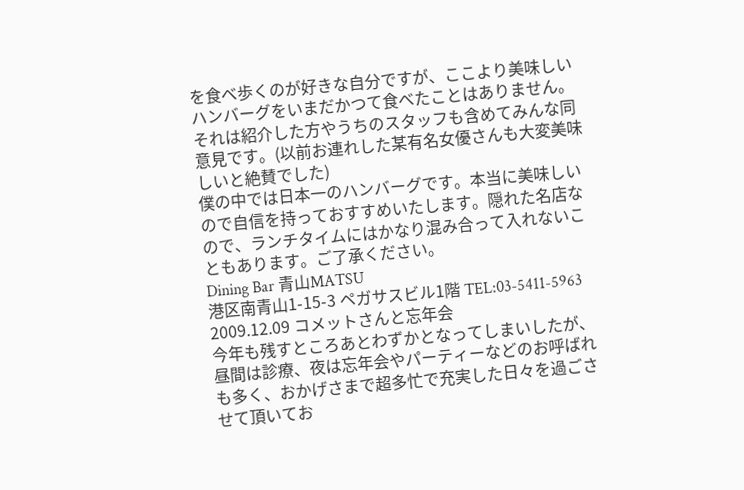を食べ歩くのが好きな自分ですが、ここより美味しいハンバーグをいまだかつて食べたことはありません。それは紹介した方やうちのスタッフも含めてみんな同意見です。(以前お連れした某有名女優さんも大変美味しいと絶賛でした)
僕の中では日本一のハンバーグです。本当に美味しいので自信を持っておすすめいたします。隠れた名店なので、ランチタイムにはかなり混み合って入れないこともあります。ご了承ください。
Dining Bar 青山MATSU
港区南青山1-15-3 ペガサスビル1階 TEL:03-5411-5963
2009.12.09 コメットさんと忘年会
今年も残すところあとわずかとなってしまいしたが、昼間は診療、夜は忘年会やパーティーなどのお呼ばれも多く、おかげさまで超多忙で充実した日々を過ごさせて頂いてお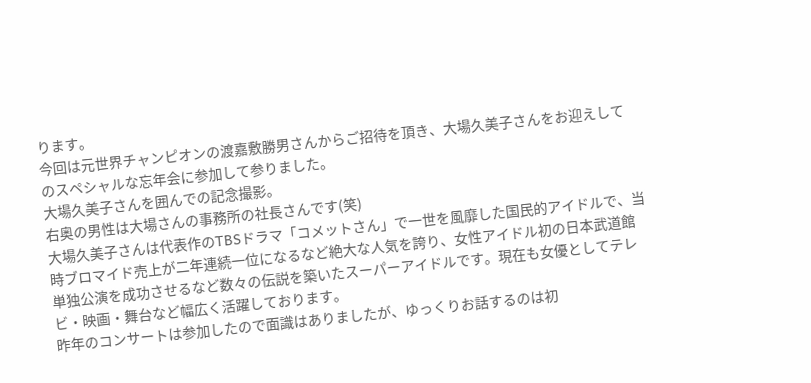ります。
今回は元世界チャンピオンの渡嘉敷勝男さんからご招待を頂き、大場久美子さんをお迎えしてのスペシャルな忘年会に参加して参りました。
大場久美子さんを囲んでの記念撮影。
右奥の男性は大場さんの事務所の社長さんです(笑)
大場久美子さんは代表作のTBSドラマ「コメットさん」で一世を風靡した国民的アイドルで、当時ブロマイド売上が二年連続一位になるなど絶大な人気を誇り、女性アイドル初の日本武道館単独公演を成功させるなど数々の伝説を築いたスーパーアイドルです。現在も女優としてテレビ・映画・舞台など幅広く活躍しております。
昨年のコンサートは参加したので面識はありましたが、ゆっくりお話するのは初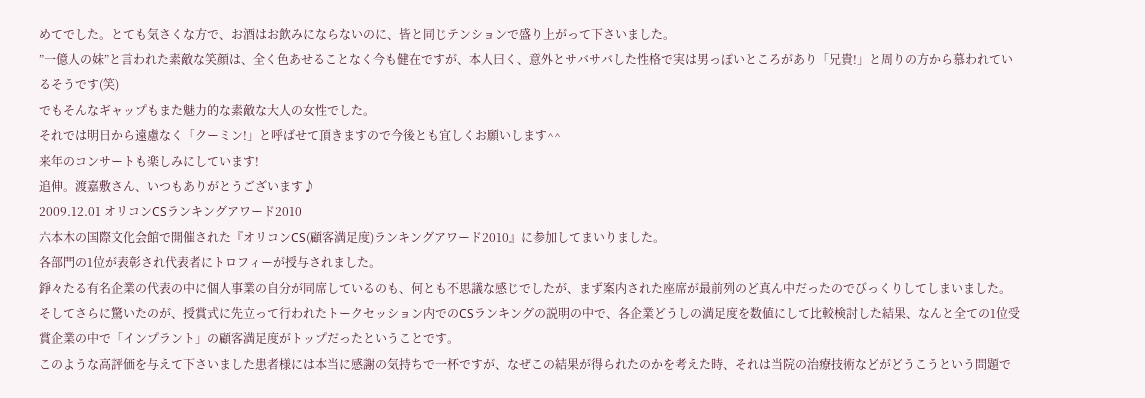めてでした。とても気さくな方で、お酒はお飲みにならないのに、皆と同じテンションで盛り上がって下さいました。
”一億人の妹”と言われた素敵な笑顔は、全く色あせることなく今も健在ですが、本人曰く、意外とサバサバした性格で実は男っぽいところがあり「兄貴!」と周りの方から慕われているそうです(笑)
でもそんなギャップもまた魅力的な素敵な大人の女性でした。
それでは明日から遠慮なく「クーミン!」と呼ばせて頂きますので今後とも宜しくお願いします^^
来年のコンサートも楽しみにしています!
追伸。渡嘉敷さん、いつもありがとうございます♪
2009.12.01 オリコンCSランキングアワード2010
六本木の国際文化会館で開催された『オリコンCS(顧客満足度)ランキングアワード2010』に参加してまいりました。
各部門の1位が表彰され代表者にトロフィーが授与されました。
錚々たる有名企業の代表の中に個人事業の自分が同席しているのも、何とも不思議な感じでしたが、まず案内された座席が最前列のど真ん中だったのでびっくりしてしまいました。
そしてさらに驚いたのが、授賞式に先立って行われたトークセッション内でのCSランキングの説明の中で、各企業どうしの満足度を数値にして比較検討した結果、なんと全ての1位受賞企業の中で「インプラント」の顧客満足度がトップだったということです。
このような高評価を与えて下さいました患者様には本当に感謝の気持ちで一杯ですが、なぜこの結果が得られたのかを考えた時、それは当院の治療技術などがどうこうという問題で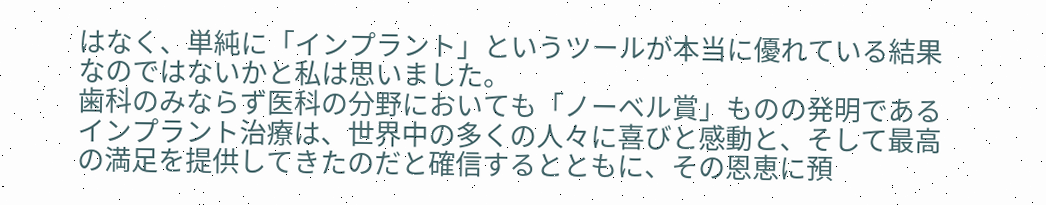はなく、単純に「インプラント」というツールが本当に優れている結果なのではないかと私は思いました。
歯科のみならず医科の分野においても「ノーベル賞」ものの発明であるインプラント治療は、世界中の多くの人々に喜びと感動と、そして最高の満足を提供してきたのだと確信するとともに、その恩恵に預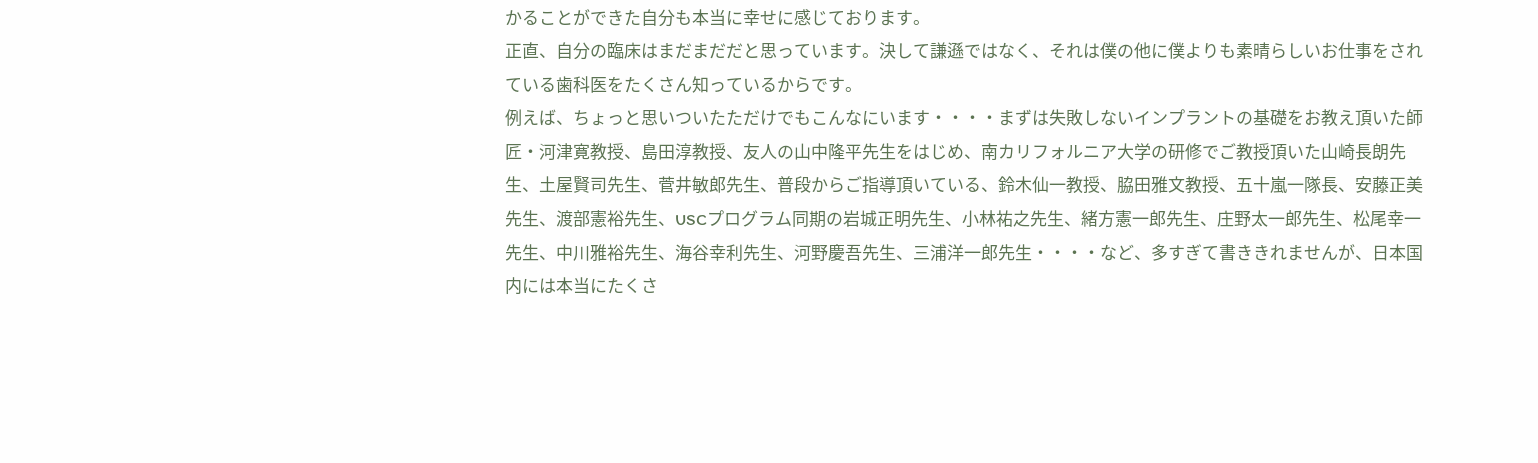かることができた自分も本当に幸せに感じております。
正直、自分の臨床はまだまだだと思っています。決して謙遜ではなく、それは僕の他に僕よりも素晴らしいお仕事をされている歯科医をたくさん知っているからです。
例えば、ちょっと思いついたただけでもこんなにいます・・・・まずは失敗しないインプラントの基礎をお教え頂いた師匠・河津寛教授、島田淳教授、友人の山中隆平先生をはじめ、南カリフォルニア大学の研修でご教授頂いた山崎長朗先生、土屋賢司先生、菅井敏郎先生、普段からご指導頂いている、鈴木仙一教授、脇田雅文教授、五十嵐一隊長、安藤正美先生、渡部憲裕先生、USCプログラム同期の岩城正明先生、小林祐之先生、緒方憲一郎先生、庄野太一郎先生、松尾幸一先生、中川雅裕先生、海谷幸利先生、河野慶吾先生、三浦洋一郎先生・・・・など、多すぎて書ききれませんが、日本国内には本当にたくさ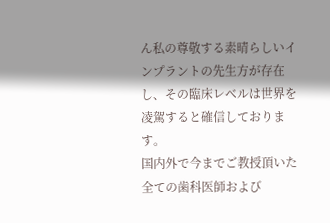ん私の尊敬する素晴らしいインプラントの先生方が存在し、その臨床レベルは世界を凌駕すると確信しております。
国内外で今までご教授頂いた全ての歯科医師および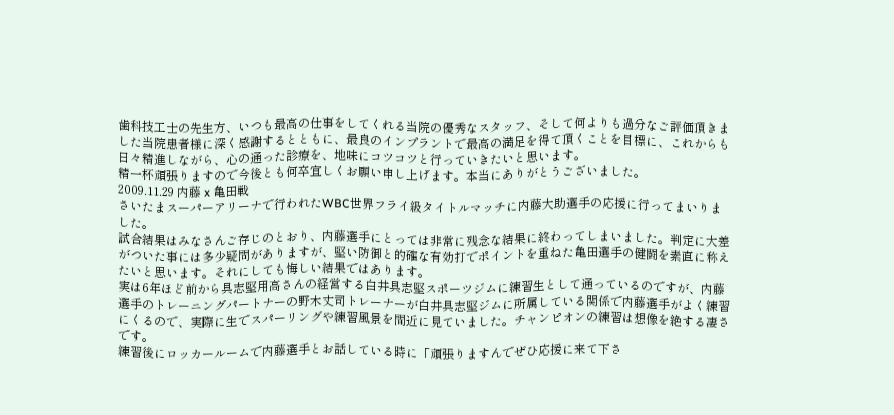歯科技工士の先生方、いつも最高の仕事をしてくれる当院の優秀なスタッフ、そして何よりも過分なご評価頂きました当院患者様に深く感謝するとともに、最良のインプラントで最高の満足を得て頂くことを目標に、これからも日々精進しながら、心の通った診療を、地味にコツコツと行っていきたいと思います。
精一杯頑張りますので今後とも何卒宜しくお願い申し上げます。本当にありがとうございました。
2009.11.29 内藤 x 亀田戦
さいたまスーパーアリーナで行われたWBC世界フライ級タイトルマッチに内藤大助選手の応援に行ってまいりました。
試合結果はみなさんご存じのとおり、内藤選手にとっては非常に残念な結果に終わってしまいました。判定に大差がついた事には多少疑問がありますが、堅い防御と的確な有効打でポイントを重ねた亀田選手の健闘を素直に称えたいと思います。それにしても悔しい結果ではあります。
実は6年ほど前から具志堅用高さんの経営する白井具志堅スポーツジムに練習生として通っているのですが、内藤選手のトレーニングパートナーの野木丈司トレーナーが白井具志堅ジムに所属している関係で内藤選手がよく練習にくるので、実際に生でスパーリングや練習風景を間近に見ていました。チャンピオンの練習は想像を絶する凄さです。
練習後にロッカールームで内藤選手とお話している時に「頑張りますんでぜひ応援に来て下さ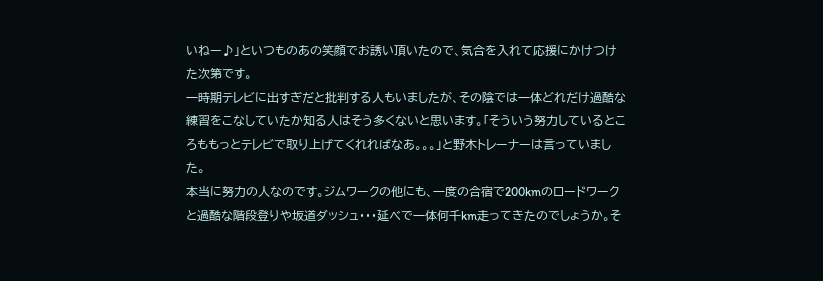いねー♪」といつものあの笑顔でお誘い頂いたので、気合を入れて応援にかけつけた次第です。
一時期テレビに出すぎだと批判する人もいましたが、その陰では一体どれだけ過酷な練習をこなしていたか知る人はそう多くないと思います。「そういう努力しているところももっとテレビで取り上げてくれればなあ。。。」と野木トレーナーは言っていました。
本当に努力の人なのです。ジムワークの他にも、一度の合宿で200kmのロードワークと過酷な階段登りや坂道ダッシュ・・・延べで一体何千km走ってきたのでしょうか。そ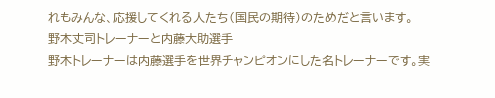れもみんな、応援してくれる人たち(国民の期待)のためだと言います。
野木丈司トレーナーと内藤大助選手
野木トレーナーは内藤選手を世界チャンピオンにした名トレーナーです。実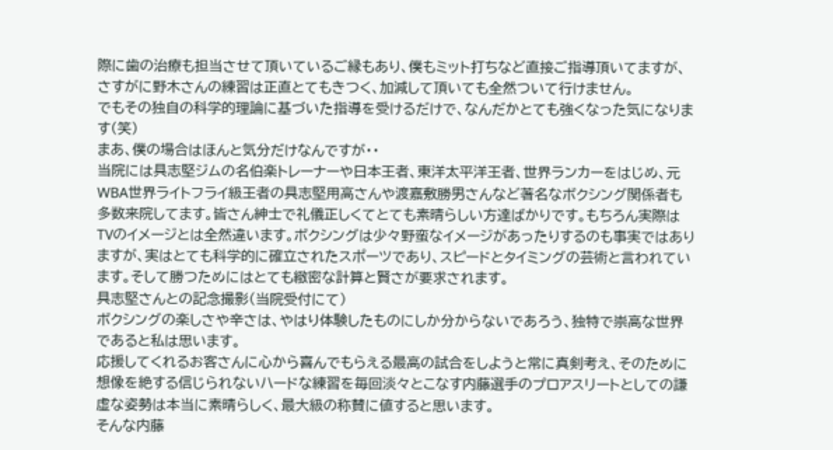際に歯の治療も担当させて頂いているご縁もあり、僕もミット打ちなど直接ご指導頂いてますが、さすがに野木さんの練習は正直とてもきつく、加減して頂いても全然ついて行けません。
でもその独自の科学的理論に基づいた指導を受けるだけで、なんだかとても強くなった気になります(笑)
まあ、僕の場合はほんと気分だけなんですが・・
当院には具志堅ジムの名伯楽トレーナーや日本王者、東洋太平洋王者、世界ランカーをはじめ、元WBA世界ライトフライ級王者の具志堅用高さんや渡嘉敷勝男さんなど著名なボクシング関係者も多数来院してます。皆さん紳士で礼儀正しくてとても素晴らしい方達ばかりです。もちろん実際はTVのイメージとは全然違います。ボクシングは少々野蛮なイメージがあったりするのも事実ではありますが、実はとても科学的に確立されたスポーツであり、スピードとタイミングの芸術と言われています。そして勝つためにはとても緻密な計算と賢さが要求されます。
具志堅さんとの記念撮影(当院受付にて)
ボクシングの楽しさや辛さは、やはり体験したものにしか分からないであろう、独特で崇高な世界であると私は思います。
応援してくれるお客さんに心から喜んでもらえる最高の試合をしようと常に真剣考え、そのために想像を絶する信じられないハードな練習を毎回淡々とこなす内藤選手のプロアスリートとしての謙虚な姿勢は本当に素晴らしく、最大級の称賛に値すると思います。
そんな内藤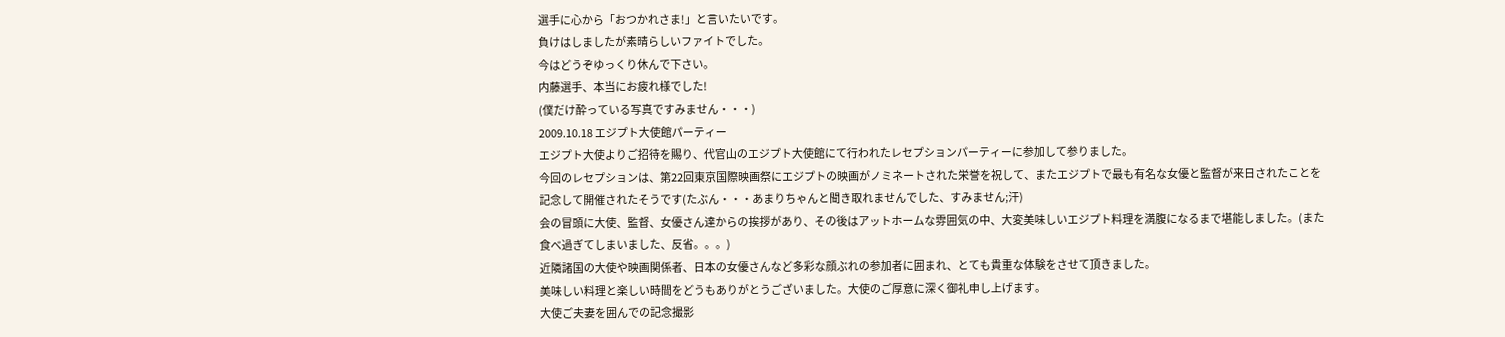選手に心から「おつかれさま!」と言いたいです。
負けはしましたが素晴らしいファイトでした。
今はどうぞゆっくり休んで下さい。
内藤選手、本当にお疲れ様でした!
(僕だけ酔っている写真ですみません・・・)
2009.10.18 エジプト大使館パーティー
エジプト大使よりご招待を賜り、代官山のエジプト大使館にて行われたレセプションパーティーに参加して参りました。
今回のレセプションは、第22回東京国際映画祭にエジプトの映画がノミネートされた栄誉を祝して、またエジプトで最も有名な女優と監督が来日されたことを記念して開催されたそうです(たぶん・・・あまりちゃんと聞き取れませんでした、すみません;汗)
会の冒頭に大使、監督、女優さん達からの挨拶があり、その後はアットホームな雰囲気の中、大変美味しいエジプト料理を満腹になるまで堪能しました。(また食べ過ぎてしまいました、反省。。。)
近隣諸国の大使や映画関係者、日本の女優さんなど多彩な顔ぶれの参加者に囲まれ、とても貴重な体験をさせて頂きました。
美味しい料理と楽しい時間をどうもありがとうございました。大使のご厚意に深く御礼申し上げます。
大使ご夫妻を囲んでの記念撮影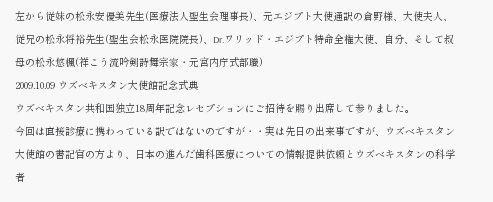左から従妹の松永安優美先生(医療法人聖生会理事長)、元エジプト大使通訳の倉野様、大使夫人、従兄の松永将裕先生(聖生会松永医院院長)、Dr.ワリッド・エジプト特命全権大使、自分、そして叔母の松永悠楓(祥こう流吟剣詩舞宗家・元宮内庁式部職)
2009.10.09 ウズベキスタン大使館記念式典
ウズベキスタン共和国独立18周年記念レセプションにご招待を賜り出席して参りました。
今回は直接診療に携わっている訳ではないのですが・・実は先日の出来事ですが、ウズベキスタン大使館の書記官の方より、日本の進んだ歯科医療についての情報提供依頼とウズベキスタンの科学者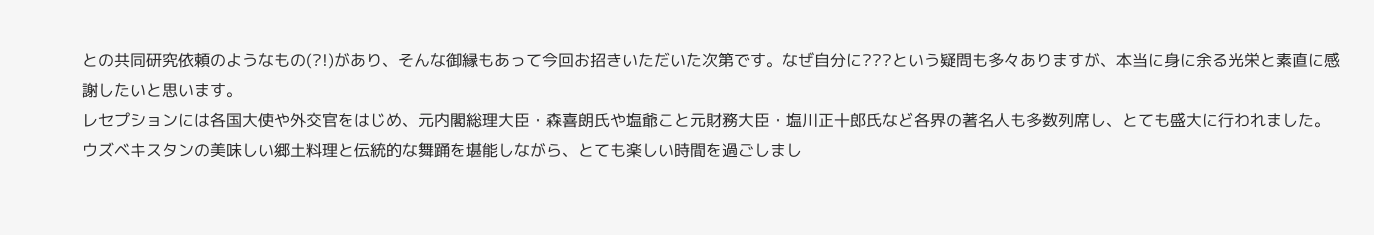との共同研究依頼のようなもの(?!)があり、そんな御縁もあって今回お招きいただいた次第です。なぜ自分に???という疑問も多々ありますが、本当に身に余る光栄と素直に感謝したいと思います。
レセプションには各国大使や外交官をはじめ、元内閣総理大臣・森喜朗氏や塩爺こと元財務大臣・塩川正十郎氏など各界の著名人も多数列席し、とても盛大に行われました。
ウズベキスタンの美味しい郷土料理と伝統的な舞踊を堪能しながら、とても楽しい時間を過ごしまし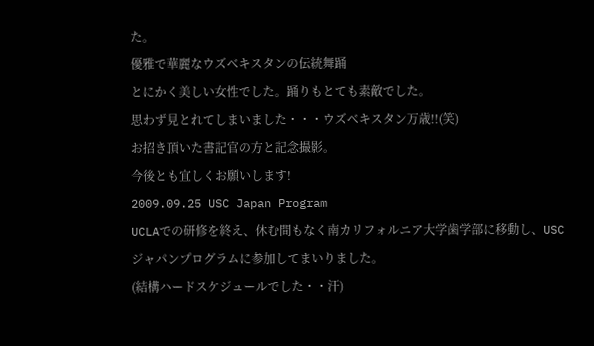た。
優雅で華麗なウズベキスタンの伝統舞踊
とにかく美しい女性でした。踊りもとても素敵でした。
思わず見とれてしまいました・・・ウズベキスタン万歳!!(笑)
お招き頂いた書記官の方と記念撮影。
今後とも宜しくお願いします!
2009.09.25 USC Japan Program
UCLAでの研修を終え、休む間もなく南カリフォルニア大学歯学部に移動し、USCジャパンプログラムに参加してまいりました。
(結構ハードスケジュールでした・・汗)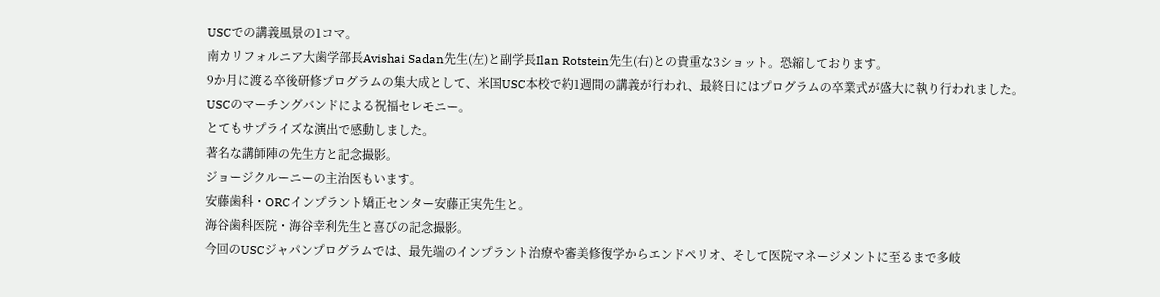USCでの講義風景の1コマ。
南カリフォルニア大歯学部長Avishai Sadan先生(左)と副学長Ilan Rotstein先生(右)との貴重な3ショット。恐縮しております。
9か月に渡る卒後研修プログラムの集大成として、米国USC本校で約1週間の講義が行われ、最終日にはプログラムの卒業式が盛大に執り行われました。
USCのマーチングバンドによる祝福セレモニー。
とてもサプライズな演出で感動しました。
著名な講師陣の先生方と記念撮影。
ジョージクルーニーの主治医もいます。
安藤歯科・ORCインプラント矯正センター安藤正実先生と。
海谷歯科医院・海谷幸利先生と喜びの記念撮影。
今回のUSCジャパンプログラムでは、最先端のインプラント治療や審美修復学からエンドペリオ、そして医院マネージメントに至るまで多岐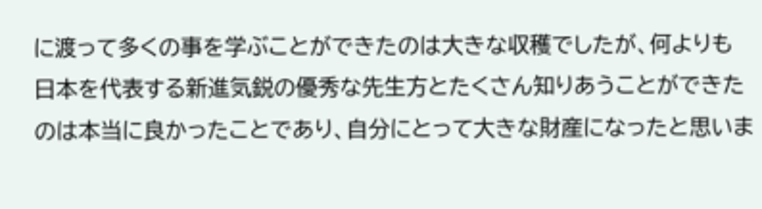に渡って多くの事を学ぶことができたのは大きな収穫でしたが、何よりも日本を代表する新進気鋭の優秀な先生方とたくさん知りあうことができたのは本当に良かったことであり、自分にとって大きな財産になったと思いま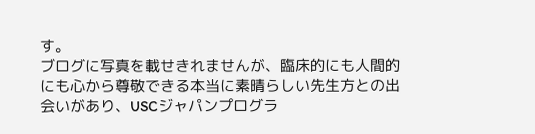す。
ブログに写真を載せきれませんが、臨床的にも人間的にも心から尊敬できる本当に素晴らしい先生方との出会いがあり、USCジャパンプログラ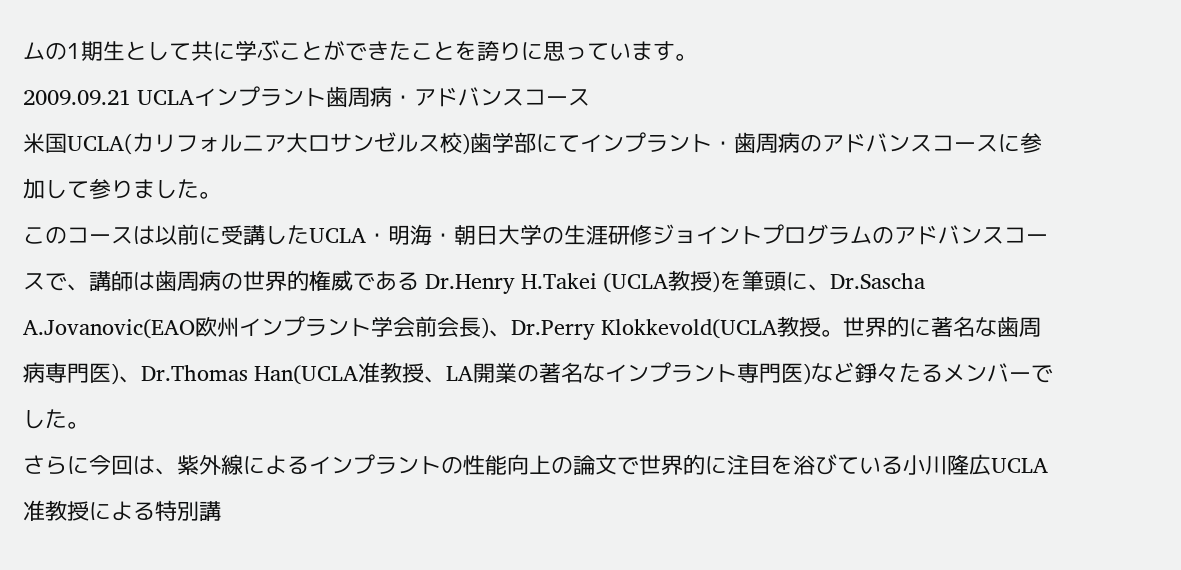ムの1期生として共に学ぶことができたことを誇りに思っています。
2009.09.21 UCLAインプラント歯周病・アドバンスコース
米国UCLA(カリフォルニア大ロサンゼルス校)歯学部にてインプラント・歯周病のアドバンスコースに参加して参りました。
このコースは以前に受講したUCLA・明海・朝日大学の生涯研修ジョイントプログラムのアドバンスコースで、講師は歯周病の世界的権威である Dr.Henry H.Takei (UCLA教授)を筆頭に、Dr.Sascha A.Jovanovic(EAO欧州インプラント学会前会長)、Dr.Perry Klokkevold(UCLA教授。世界的に著名な歯周病専門医)、Dr.Thomas Han(UCLA准教授、LA開業の著名なインプラント専門医)など錚々たるメンバーでした。
さらに今回は、紫外線によるインプラントの性能向上の論文で世界的に注目を浴びている小川隆広UCLA准教授による特別講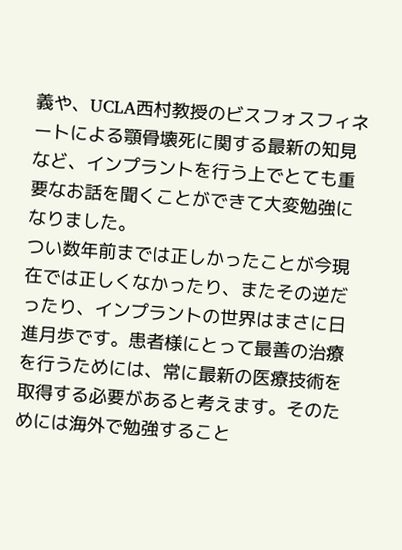義や、UCLA西村教授のビスフォスフィネートによる顎骨壊死に関する最新の知見など、インプラントを行う上でとても重要なお話を聞くことができて大変勉強になりました。
つい数年前までは正しかったことが今現在では正しくなかったり、またその逆だったり、インプラントの世界はまさに日進月歩です。患者様にとって最善の治療を行うためには、常に最新の医療技術を取得する必要があると考えます。そのためには海外で勉強すること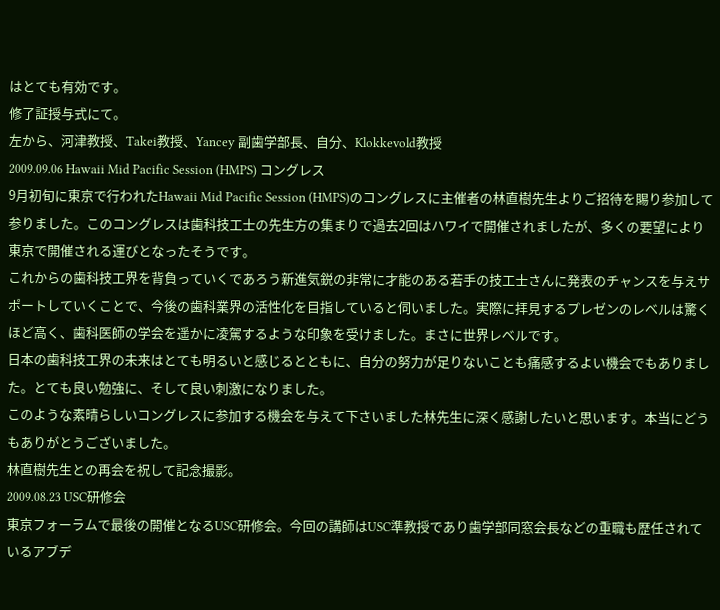はとても有効です。
修了証授与式にて。
左から、河津教授、Takei教授、Yancey 副歯学部長、自分、Klokkevold教授
2009.09.06 Hawaii Mid Pacific Session (HMPS) コングレス
9月初旬に東京で行われたHawaii Mid Pacific Session (HMPS)のコングレスに主催者の林直樹先生よりご招待を賜り参加して参りました。このコングレスは歯科技工士の先生方の集まりで過去2回はハワイで開催されましたが、多くの要望により東京で開催される運びとなったそうです。
これからの歯科技工界を背負っていくであろう新進気鋭の非常に才能のある若手の技工士さんに発表のチャンスを与えサポートしていくことで、今後の歯科業界の活性化を目指していると伺いました。実際に拝見するプレゼンのレベルは驚くほど高く、歯科医師の学会を遥かに凌駕するような印象を受けました。まさに世界レベルです。
日本の歯科技工界の未来はとても明るいと感じるとともに、自分の努力が足りないことも痛感するよい機会でもありました。とても良い勉強に、そして良い刺激になりました。
このような素晴らしいコングレスに参加する機会を与えて下さいました林先生に深く感謝したいと思います。本当にどうもありがとうございました。
林直樹先生との再会を祝して記念撮影。
2009.08.23 USC研修会
東京フォーラムで最後の開催となるUSC研修会。今回の講師はUSC準教授であり歯学部同窓会長などの重職も歴任されているアブデ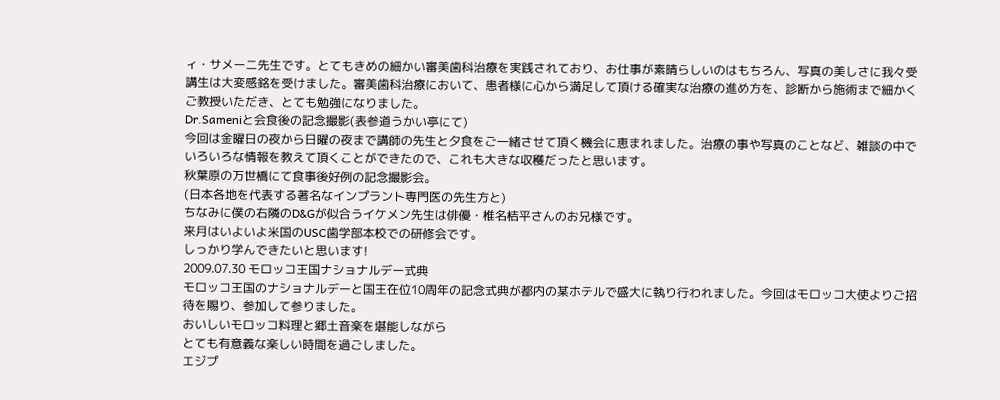ィ・サメーニ先生です。とてもきめの細かい審美歯科治療を実践されており、お仕事が素晴らしいのはもちろん、写真の美しさに我々受講生は大変感銘を受けました。審美歯科治療において、患者様に心から満足して頂ける確実な治療の進め方を、診断から施術まで細かくご教授いただき、とても勉強になりました。
Dr.Sameniと会食後の記念撮影(表参道うかい亭にて)
今回は金曜日の夜から日曜の夜まで講師の先生と夕食をご一緒させて頂く機会に恵まれました。治療の事や写真のことなど、雑談の中でいろいろな情報を教えて頂くことができたので、これも大きな収穫だったと思います。
秋葉原の万世橋にて食事後好例の記念撮影会。
(日本各地を代表する著名なインプラント専門医の先生方と)
ちなみに僕の右隣のD&Gが似合うイケメン先生は俳優・椎名桔平さんのお兄様です。
来月はいよいよ米国のUSC歯学部本校での研修会です。
しっかり学んできたいと思います!
2009.07.30 モロッコ王国ナショナルデー式典
モロッコ王国のナショナルデーと国王在位10周年の記念式典が都内の某ホテルで盛大に執り行われました。今回はモロッコ大使よりご招待を賜り、参加して参りました。
おいしいモロッコ料理と郷土音楽を堪能しながら
とても有意義な楽しい時間を過ごしました。
エジプ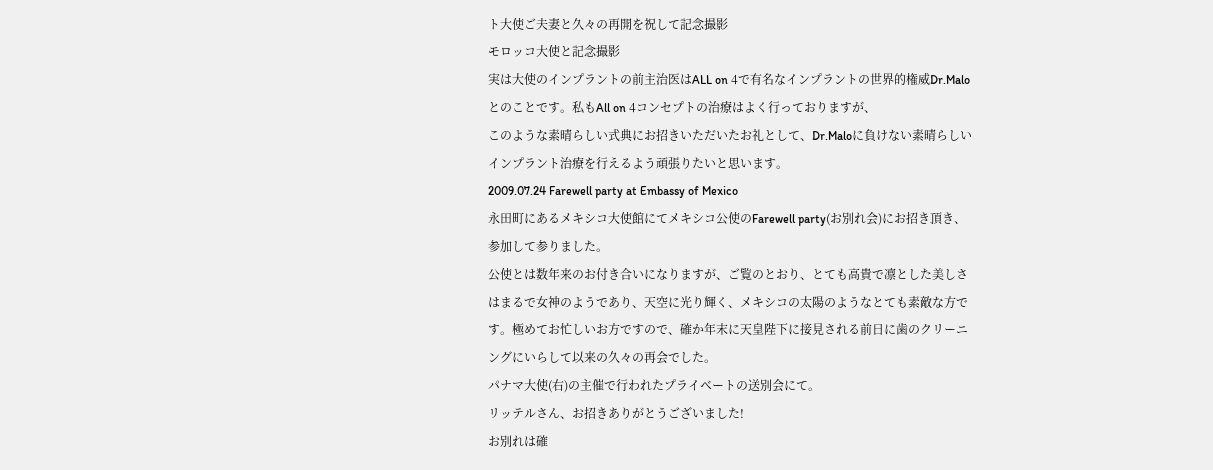ト大使ご夫妻と久々の再開を祝して記念撮影
モロッコ大使と記念撮影
実は大使のインプラントの前主治医はALL on 4で有名なインプラントの世界的権威Dr.Malo とのことです。私もAll on 4コンセプトの治療はよく行っておりますが、
このような素晴らしい式典にお招きいただいたお礼として、Dr.Maloに負けない素晴らしいインプラント治療を行えるよう頑張りたいと思います。
2009.07.24 Farewell party at Embassy of Mexico
永田町にあるメキシコ大使館にてメキシコ公使のFarewell party(お別れ会)にお招き頂き、参加して参りました。
公使とは数年来のお付き合いになりますが、ご覧のとおり、とても高貴で凛とした美しさはまるで女神のようであり、天空に光り輝く、メキシコの太陽のようなとても素敵な方です。極めてお忙しいお方ですので、確か年末に天皇陛下に接見される前日に歯のクリーニングにいらして以来の久々の再会でした。
パナマ大使(右)の主催で行われたプライベートの送別会にて。
リッテルさん、お招きありがとうございました!
お別れは確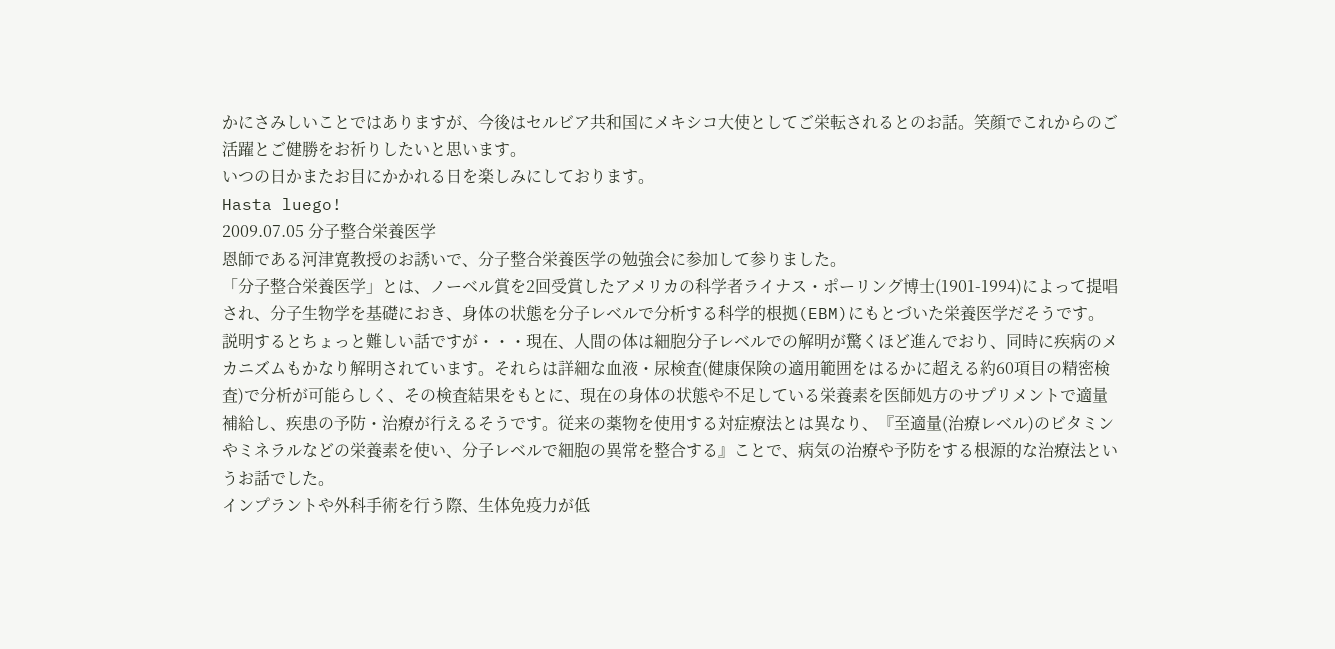かにさみしいことではありますが、今後はセルビア共和国にメキシコ大使としてご栄転されるとのお話。笑顔でこれからのご活躍とご健勝をお祈りしたいと思います。
いつの日かまたお目にかかれる日を楽しみにしております。
Hasta luego!
2009.07.05 分子整合栄養医学
恩師である河津寛教授のお誘いで、分子整合栄養医学の勉強会に参加して参りました。
「分子整合栄養医学」とは、ノーベル賞を2回受賞したアメリカの科学者ライナス・ポーリング博士(1901-1994)によって提唱され、分子生物学を基礎におき、身体の状態を分子レベルで分析する科学的根拠(EBM)にもとづいた栄養医学だそうです。
説明するとちょっと難しい話ですが・・・現在、人間の体は細胞分子レベルでの解明が驚くほど進んでおり、同時に疾病のメカニズムもかなり解明されています。それらは詳細な血液・尿検査(健康保険の適用範囲をはるかに超える約60項目の精密検査)で分析が可能らしく、その検査結果をもとに、現在の身体の状態や不足している栄養素を医師処方のサプリメントで適量補給し、疾患の予防・治療が行えるそうです。従来の薬物を使用する対症療法とは異なり、『至適量(治療レベル)のビタミンやミネラルなどの栄養素を使い、分子レベルで細胞の異常を整合する』ことで、病気の治療や予防をする根源的な治療法というお話でした。
インプラントや外科手術を行う際、生体免疫力が低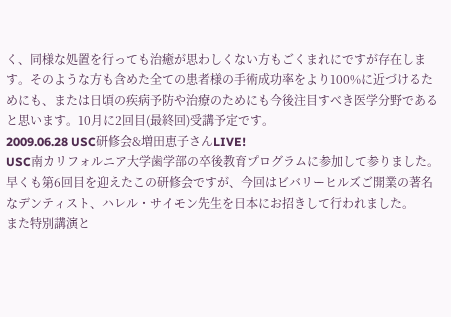く、同様な処置を行っても治癒が思わしくない方もごくまれにですが存在します。そのような方も含めた全ての患者様の手術成功率をより100%に近づけるためにも、または日頃の疾病予防や治療のためにも今後注目すべき医学分野であると思います。10月に2回目(最終回)受講予定です。
2009.06.28 USC研修会&増田恵子さんLIVE!
USC南カリフォルニア大学歯学部の卒後教育プログラムに参加して参りました。
早くも第6回目を迎えたこの研修会ですが、今回はビバリーヒルズご開業の著名なデンティスト、ハレル・サイモン先生を日本にお招きして行われました。
また特別講演と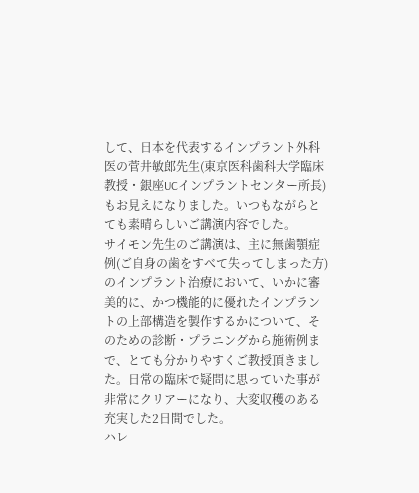して、日本を代表するインプラント外科医の菅井敏郎先生(東京医科歯科大学臨床教授・銀座UCインプラントセンター所長)もお見えになりました。いつもながらとても素晴らしいご講演内容でした。
サイモン先生のご講演は、主に無歯顎症例(ご自身の歯をすべて失ってしまった方)のインプラント治療において、いかに審美的に、かつ機能的に優れたインプラントの上部構造を製作するかについて、そのための診断・プラニングから施術例まで、とても分かりやすくご教授頂きました。日常の臨床で疑問に思っていた事が非常にクリアーになり、大変収穫のある充実した2日間でした。
ハレ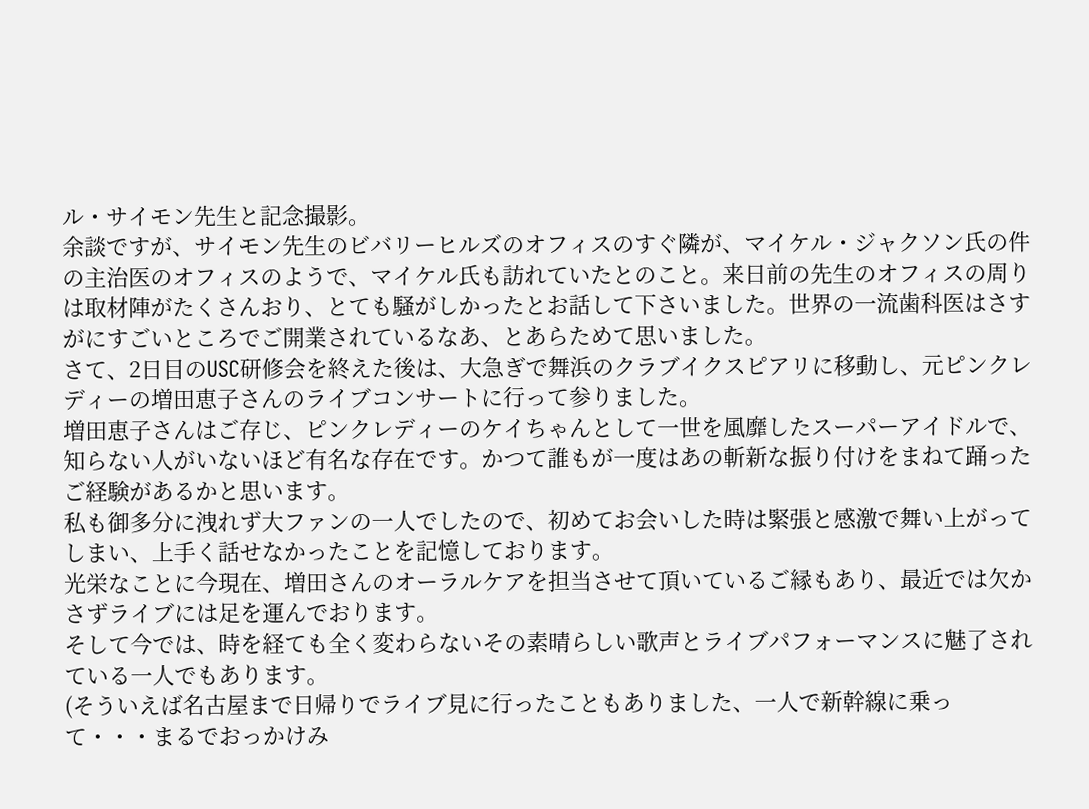ル・サイモン先生と記念撮影。
余談ですが、サイモン先生のビバリーヒルズのオフィスのすぐ隣が、マイケル・ジャクソン氏の件の主治医のオフィスのようで、マイケル氏も訪れていたとのこと。来日前の先生のオフィスの周りは取材陣がたくさんおり、とても騒がしかったとお話して下さいました。世界の一流歯科医はさすがにすごいところでご開業されているなあ、とあらためて思いました。
さて、2日目のUSC研修会を終えた後は、大急ぎで舞浜のクラブイクスピアリに移動し、元ピンクレディーの増田恵子さんのライブコンサートに行って参りました。
増田恵子さんはご存じ、ピンクレディーのケイちゃんとして一世を風靡したスーパーアイドルで、知らない人がいないほど有名な存在です。かつて誰もが一度はあの斬新な振り付けをまねて踊ったご経験があるかと思います。
私も御多分に洩れず大ファンの一人でしたので、初めてお会いした時は緊張と感激で舞い上がってしまい、上手く話せなかったことを記憶しております。
光栄なことに今現在、増田さんのオーラルケアを担当させて頂いているご縁もあり、最近では欠かさずライブには足を運んでおります。
そして今では、時を経ても全く変わらないその素晴らしい歌声とライブパフォーマンスに魅了されている一人でもあります。
(そういえば名古屋まで日帰りでライブ見に行ったこともありました、一人で新幹線に乗って・・・まるでおっかけみ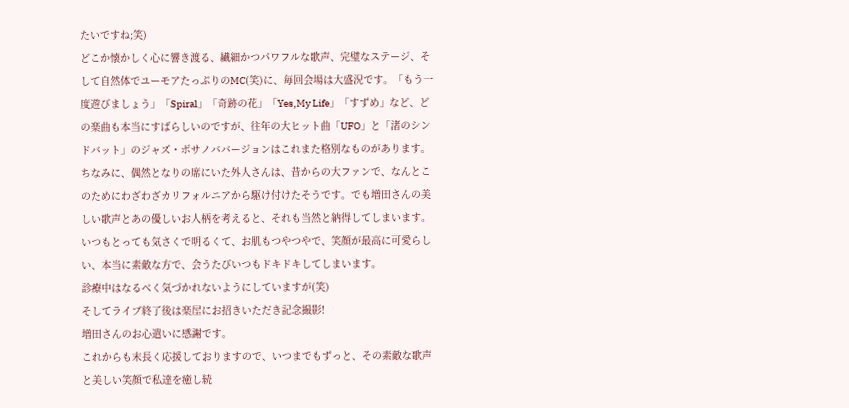たいですね;笑)
どこか懐かしく心に響き渡る、繊細かつパワフルな歌声、完璧なステージ、そして自然体でユーモアたっぷりのMC(笑)に、毎回会場は大盛況です。「もう一度遊びましょう」「Spiral」「奇跡の花」「Yes,My Life」「すずめ」など、どの楽曲も本当にすばらしいのですが、往年の大ヒット曲「UFO」と「渚のシンドバット」のジャズ・ボサノババージョンはこれまた格別なものがあります。
ちなみに、偶然となりの席にいた外人さんは、昔からの大ファンで、なんとこのためにわざわざカリフォルニアから駆け付けたそうです。でも増田さんの美しい歌声とあの優しいお人柄を考えると、それも当然と納得してしまいます。いつもとっても気さくで明るくて、お肌もつやつやで、笑顔が最高に可愛らしい、本当に素敵な方で、会うたびいつもドキドキしてしまいます。
診療中はなるべく気づかれないようにしていますが(笑)
そしてライブ終了後は楽屋にお招きいただき記念撮影!
増田さんのお心遣いに感謝です。
これからも末長く応援しておりますので、いつまでもずっと、その素敵な歌声と美しい笑顔で私達を癒し続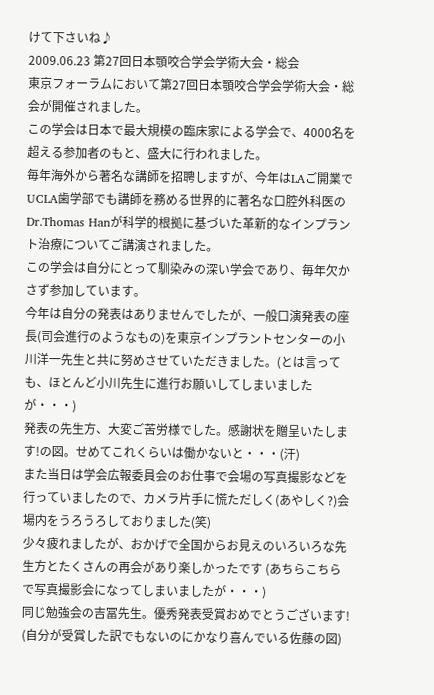けて下さいね♪
2009.06.23 第27回日本顎咬合学会学術大会・総会
東京フォーラムにおいて第27回日本顎咬合学会学術大会・総会が開催されました。
この学会は日本で最大規模の臨床家による学会で、4000名を超える参加者のもと、盛大に行われました。
毎年海外から著名な講師を招聘しますが、今年はLAご開業でUCLA歯学部でも講師を務める世界的に著名な口腔外科医のDr.Thomas Hanが科学的根拠に基づいた革新的なインプラント治療についてご講演されました。
この学会は自分にとって馴染みの深い学会であり、毎年欠かさず参加しています。
今年は自分の発表はありませんでしたが、一般口演発表の座長(司会進行のようなもの)を東京インプラントセンターの小川洋一先生と共に努めさせていただきました。(とは言っても、ほとんど小川先生に進行お願いしてしまいましたが・・・)
発表の先生方、大変ご苦労様でした。感謝状を贈呈いたします!の図。せめてこれくらいは働かないと・・・(汗)
また当日は学会広報委員会のお仕事で会場の写真撮影などを行っていましたので、カメラ片手に慌ただしく(あやしく?)会場内をうろうろしておりました(笑)
少々疲れましたが、おかげで全国からお見えのいろいろな先生方とたくさんの再会があり楽しかったです (あちらこちらで写真撮影会になってしまいましたが・・・)
同じ勉強会の吉冨先生。優秀発表受賞おめでとうございます!
(自分が受賞した訳でもないのにかなり喜んでいる佐藤の図)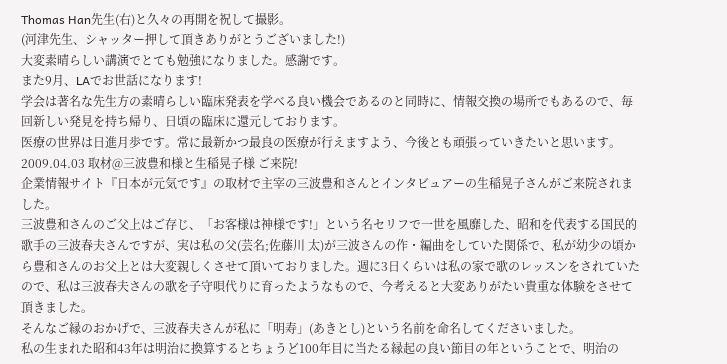Thomas Han先生(右)と久々の再開を祝して撮影。
(河津先生、シャッター押して頂きありがとうございました!)
大変素晴らしい講演でとても勉強になりました。感謝です。
また9月、LAでお世話になります!
学会は著名な先生方の素晴らしい臨床発表を学べる良い機会であるのと同時に、情報交換の場所でもあるので、毎回新しい発見を持ち帰り、日頃の臨床に還元しております。
医療の世界は日進月歩です。常に最新かつ最良の医療が行えますよう、今後とも頑張っていきたいと思います。
2009.04.03 取材@三波豊和様と生稲晃子様 ご来院!
企業情報サイト『日本が元気です』の取材で主宰の三波豊和さんとインタビュアーの生稲晃子さんがご来院されました。
三波豊和さんのご父上はご存じ、「お客様は神様です!」という名セリフで一世を風靡した、昭和を代表する国民的歌手の三波春夫さんですが、実は私の父(芸名;佐藤川 太)が三波さんの作・編曲をしていた関係で、私が幼少の頃から豊和さんのお父上とは大変親しくさせて頂いておりました。週に3日くらいは私の家で歌のレッスンをされていたので、私は三波春夫さんの歌を子守唄代りに育ったようなもので、今考えると大変ありがたい貴重な体験をさせて頂きました。
そんなご縁のおかげで、三波春夫さんが私に「明寿」(あきとし)という名前を命名してくださいました。
私の生まれた昭和43年は明治に換算するとちょうど100年目に当たる縁起の良い節目の年ということで、明治の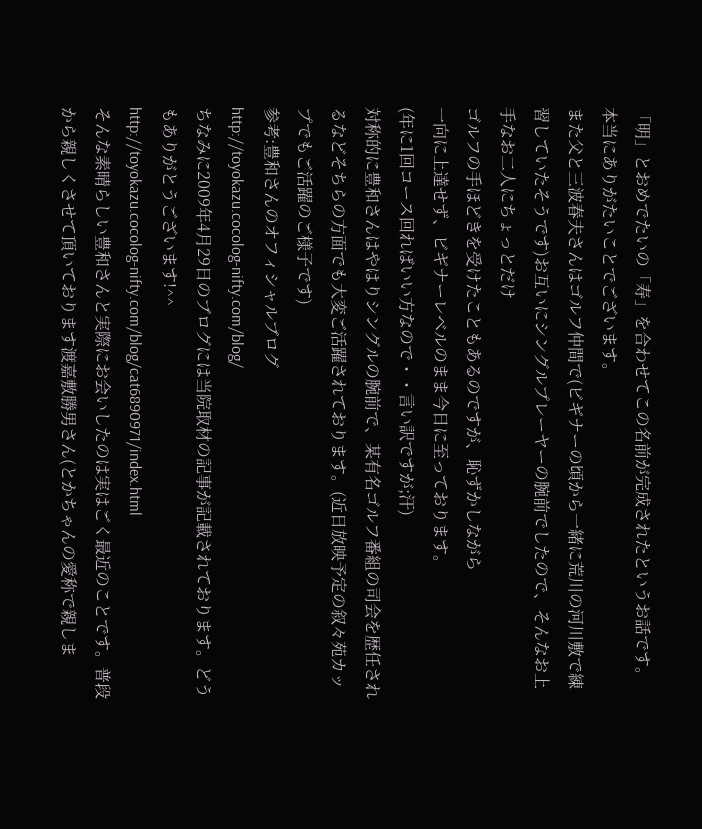「明」とおめでたいの「寿」を合わせてこの名前が完成されたというお話です。
本当にありがたいことでございます。
また父と三波春夫さんはゴルフ仲間で(ビギナーの頃から一緒に荒川の河川敷で練習していたそうです)お互いにシングルプレーヤーの腕前でしたので、そんなお上手なお二人にちょっとだけ
ゴルフの手ほどきを受けたこともあるのですが、恥ずかしながら
一向に上達せず、ビギナーレベルのまま今日に至っております。
(年に1回コース回ればいい方なので・・言い訳ですが;汗)
対称的に豊和さんはやはりシングルの腕前で、某有名ゴルフ番組の司会を歴任されるなどそちらの方面でも大変ご活躍されております。(近日放映予定の叙々苑カップでもご活躍のご様子です)
参考:豊和さんのオフィシャルブログ
http://toyokazu.cocolog-nifty.com/blog/
ちなみに2009年4月29日のブログには当院取材の記事が記載されております。どうもありがとうございます!^^
http://toyokazu.cocolog-nifty.com/blog/cat6890971/index.html
そんな素晴らしい豊和さんと実際にお会いしたのは実はごく最近のことです。普段から親しくさせて頂いております渡嘉敷勝男さん(とかちゃんの愛称で親しま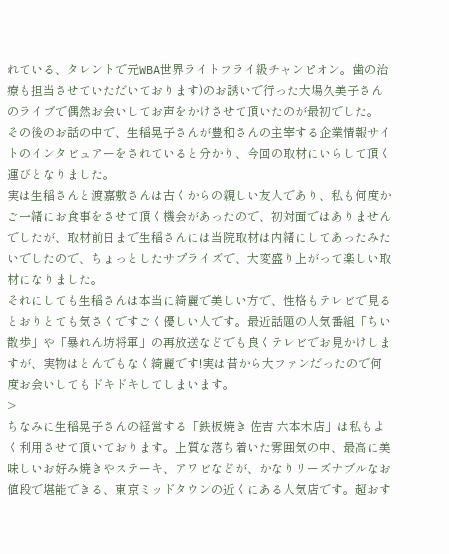れている、タレントで元WBA世界ライトフライ級チャンピオン。歯の治療も担当させていただいております)のお誘いで行った大場久美子さんのライブで偶然お会いしてお声をかけさせて頂いたのが最初でした。
その後のお話の中で、生稲晃子さんが豊和さんの主宰する企業情報サイトのインタビュアーをされていると分かり、今回の取材にいらして頂く運びとなりました。
実は生稲さんと渡嘉敷さんは古くからの親しい友人であり、私も何度かご一緒にお食事をさせて頂く機会があったので、初対面ではありませんでしたが、取材前日まで生稲さんには当院取材は内緒にしてあったみたいでしたので、ちょっとしたサプライズで、大変盛り上がって楽しい取材になりました。
それにしても生稲さんは本当に綺麗で美しい方で、性格もテレビで見るとおりとても気さくですごく優しい人です。最近話題の人気番組「ちい散歩」や「暴れん坊将軍」の再放送などでも良くテレビでお見かけしますが、実物はとんでもなく綺麗です!実は昔から大ファンだったので何度お会いしてもドキドキしてしまいます。
>
ちなみに生稲晃子さんの経営する「鉄板焼き 佐吉 六本木店」は私もよく利用させて頂いております。上質な落ち着いた雰囲気の中、最高に美味しいお好み焼きやステーキ、アワビなどが、かなりリーズナブルなお値段で堪能できる、東京ミッドタウンの近くにある人気店です。超おす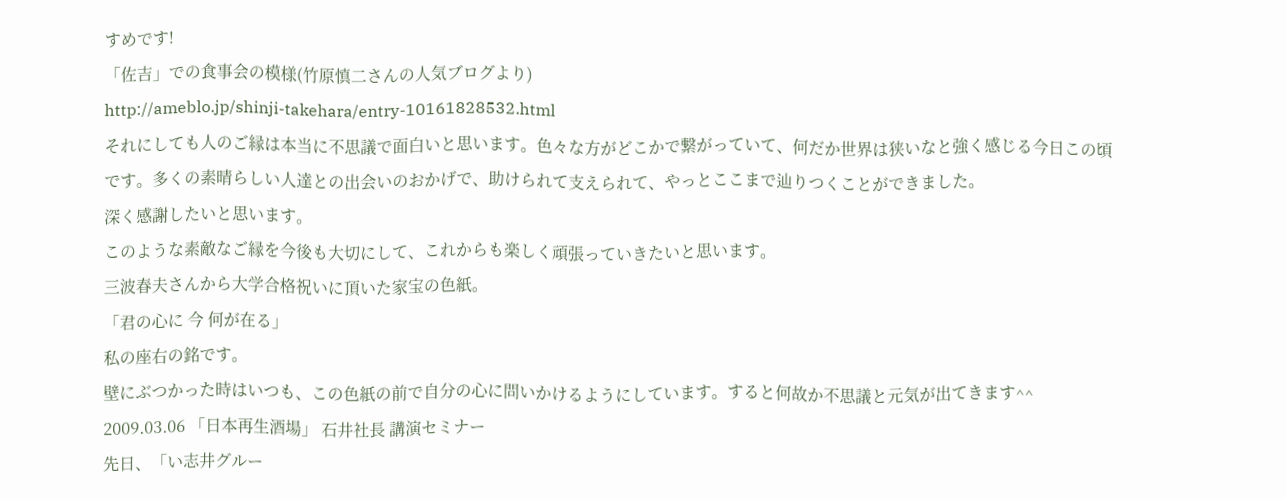すめです!
「佐吉」での食事会の模様(竹原慎二さんの人気ブログより)
http://ameblo.jp/shinji-takehara/entry-10161828532.html
それにしても人のご縁は本当に不思議で面白いと思います。色々な方がどこかで繋がっていて、何だか世界は狭いなと強く感じる今日この頃です。多くの素晴らしい人達との出会いのおかげで、助けられて支えられて、やっとここまで辿りつくことができました。
深く感謝したいと思います。
このような素敵なご縁を今後も大切にして、これからも楽しく頑張っていきたいと思います。
三波春夫さんから大学合格祝いに頂いた家宝の色紙。
「君の心に 今 何が在る」
私の座右の銘です。
壁にぶつかった時はいつも、この色紙の前で自分の心に問いかけるようにしています。すると何故か不思議と元気が出てきます^^
2009.03.06 「日本再生酒場」 石井社長 講演セミナー
先日、「い志井グルー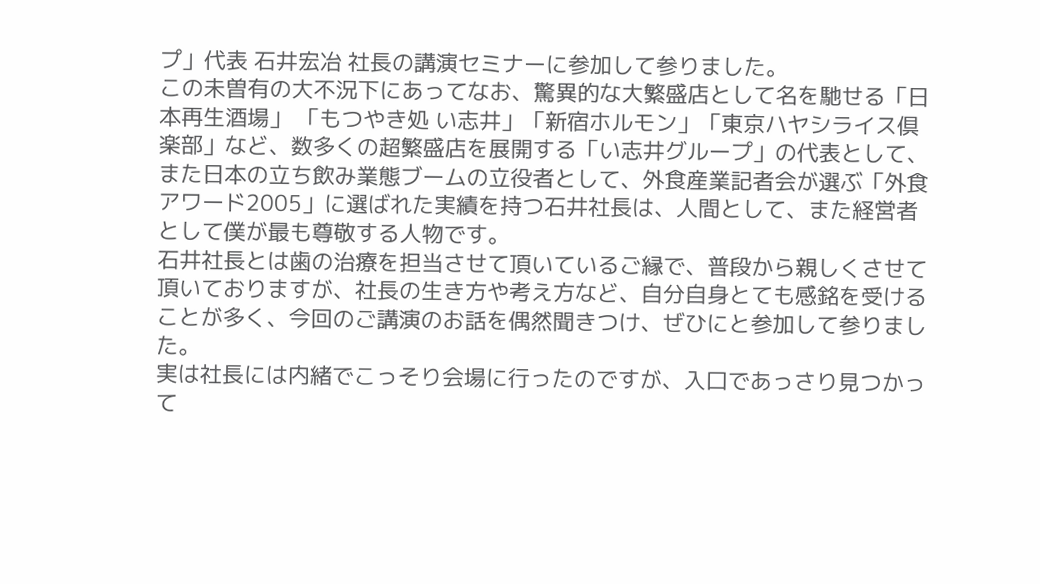プ」代表 石井宏冶 社長の講演セミナーに参加して参りました。
この未曽有の大不況下にあってなお、驚異的な大繁盛店として名を馳せる「日本再生酒場」 「もつやき処 い志井」「新宿ホルモン」「東京ハヤシライス倶楽部」など、数多くの超繁盛店を展開する「い志井グループ」の代表として、また日本の立ち飲み業態ブームの立役者として、外食産業記者会が選ぶ「外食アワード2005」に選ばれた実績を持つ石井社長は、人間として、また経営者として僕が最も尊敬する人物です。
石井社長とは歯の治療を担当させて頂いているご縁で、普段から親しくさせて頂いておりますが、社長の生き方や考え方など、自分自身とても感銘を受けることが多く、今回のご講演のお話を偶然聞きつけ、ぜひにと参加して参りました。
実は社長には内緒でこっそり会場に行ったのですが、入口であっさり見つかって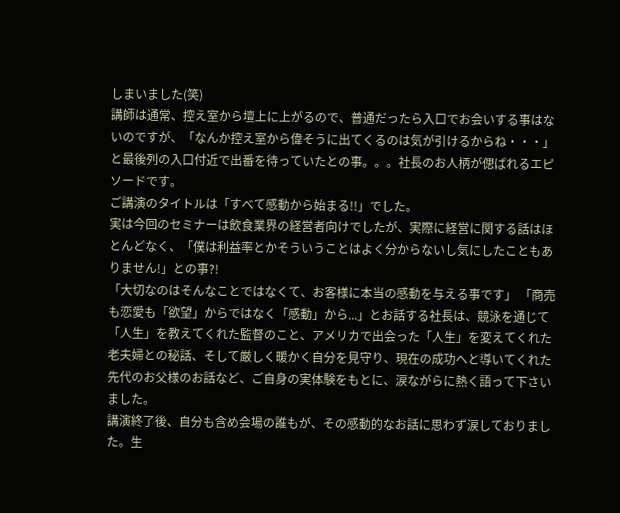しまいました(笑)
講師は通常、控え室から壇上に上がるので、普通だったら入口でお会いする事はないのですが、「なんか控え室から偉そうに出てくるのは気が引けるからね・・・」と最後列の入口付近で出番を待っていたとの事。。。社長のお人柄が偲ばれるエピソードです。
ご講演のタイトルは「すべて感動から始まる!!」でした。
実は今回のセミナーは飲食業界の経営者向けでしたが、実際に経営に関する話はほとんどなく、「僕は利益率とかそういうことはよく分からないし気にしたこともありません!」との事?!
「大切なのはそんなことではなくて、お客様に本当の感動を与える事です」 「商売も恋愛も「欲望」からではなく「感動」から...」とお話する社長は、競泳を通じて「人生」を教えてくれた監督のこと、アメリカで出会った「人生」を変えてくれた老夫婦との秘話、そして厳しく暖かく自分を見守り、現在の成功へと導いてくれた先代のお父様のお話など、ご自身の実体験をもとに、涙ながらに熱く語って下さいました。
講演終了後、自分も含め会場の誰もが、その感動的なお話に思わず涙しておりました。生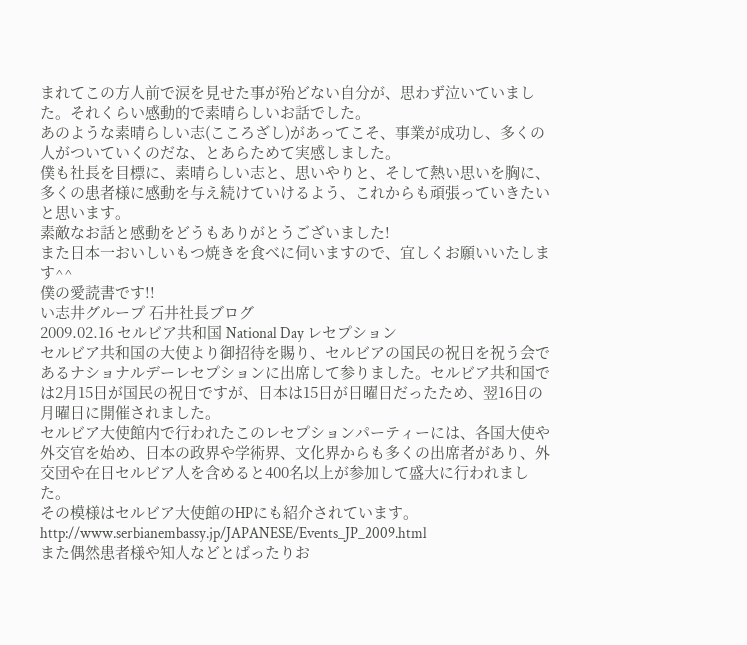まれてこの方人前で涙を見せた事が殆どない自分が、思わず泣いていました。それくらい感動的で素晴らしいお話でした。
あのような素晴らしい志(こころざし)があってこそ、事業が成功し、多くの人がついていくのだな、とあらためて実感しました。
僕も社長を目標に、素晴らしい志と、思いやりと、そして熱い思いを胸に、多くの患者様に感動を与え続けていけるよう、これからも頑張っていきたいと思います。
素敵なお話と感動をどうもありがとうございました!
また日本一おいしいもつ焼きを食べに伺いますので、宜しくお願いいたします^^
僕の愛読書です!!
い志井グループ 石井社長ブログ
2009.02.16 セルビア共和国 National Day レセプション
セルビア共和国の大使より御招待を賜り、セルビアの国民の祝日を祝う会であるナショナルデーレセプションに出席して参りました。セルビア共和国では2月15日が国民の祝日ですが、日本は15日が日曜日だったため、翌16日の月曜日に開催されました。
セルビア大使館内で行われたこのレセプションパーティーには、各国大使や外交官を始め、日本の政界や学術界、文化界からも多くの出席者があり、外交団や在日セルビア人を含めると400名以上が参加して盛大に行われました。
その模様はセルビア大使館のHPにも紹介されています。 http://www.serbianembassy.jp/JAPANESE/Events_JP_2009.html
また偶然患者様や知人などとばったりお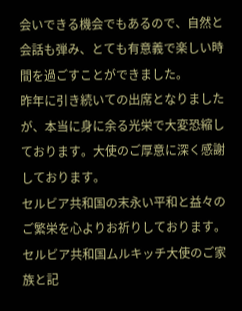会いできる機会でもあるので、自然と会話も弾み、とても有意義で楽しい時間を過ごすことができました。
昨年に引き続いての出席となりましたが、本当に身に余る光栄で大変恐縮しております。大使のご厚意に深く感謝しております。
セルビア共和国の末永い平和と益々のご繁栄を心よりお祈りしております。
セルビア共和国ムルキッチ大使のご家族と記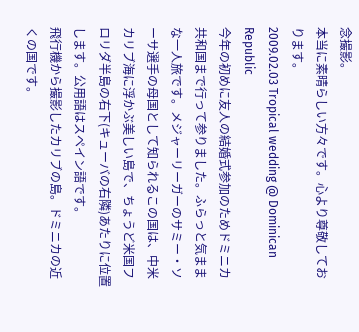念撮影。
本当に素晴らしい方々です。心より尊敬しております。
2009.02.03 Tropical wedding @ Dominican Republic
今年の初めに友人の結婚式参加のためドミニカ共和国まで行って参りました。ふらっと気ままな一人旅です。メジャーリーガーのサミー・ソーサ選手の母国として知られるこの国は、中米カリブ海に浮かぶ美しい島で、ちょうど米国フロリダ半島の右下(キューバの右隣)あたりに位置します。公用語はスペイン語です。
飛行機から撮影したカリブの島。ドミニカの近くの国です。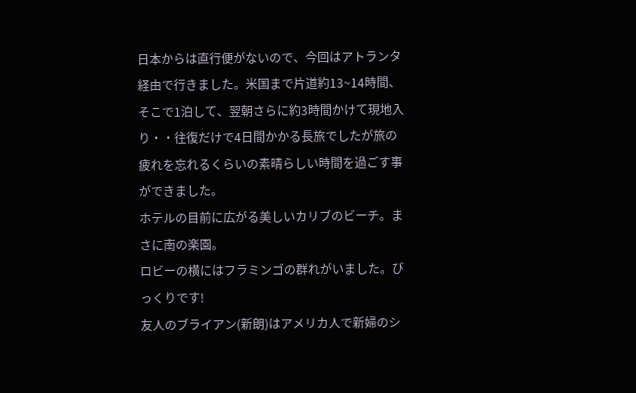日本からは直行便がないので、今回はアトランタ経由で行きました。米国まで片道約13~14時間、そこで1泊して、翌朝さらに約3時間かけて現地入り・・往復だけで4日間かかる長旅でしたが旅の疲れを忘れるくらいの素晴らしい時間を過ごす事ができました。
ホテルの目前に広がる美しいカリブのビーチ。まさに南の楽園。
ロビーの横にはフラミンゴの群れがいました。びっくりです!
友人のブライアン(新朗)はアメリカ人で新婦のシ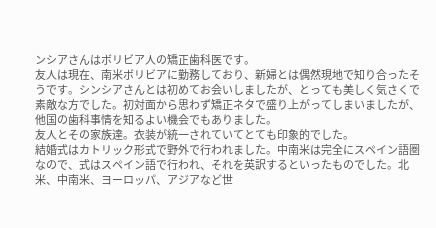ンシアさんはボリビア人の矯正歯科医です。
友人は現在、南米ボリビアに勤務しており、新婦とは偶然現地で知り合ったそうです。シンシアさんとは初めてお会いしましたが、とっても美しく気さくで素敵な方でした。初対面から思わず矯正ネタで盛り上がってしまいましたが、他国の歯科事情を知るよい機会でもありました。
友人とその家族達。衣装が統一されていてとても印象的でした。
結婚式はカトリック形式で野外で行われました。中南米は完全にスペイン語圏なので、式はスペイン語で行われ、それを英訳するといったものでした。北米、中南米、ヨーロッパ、アジアなど世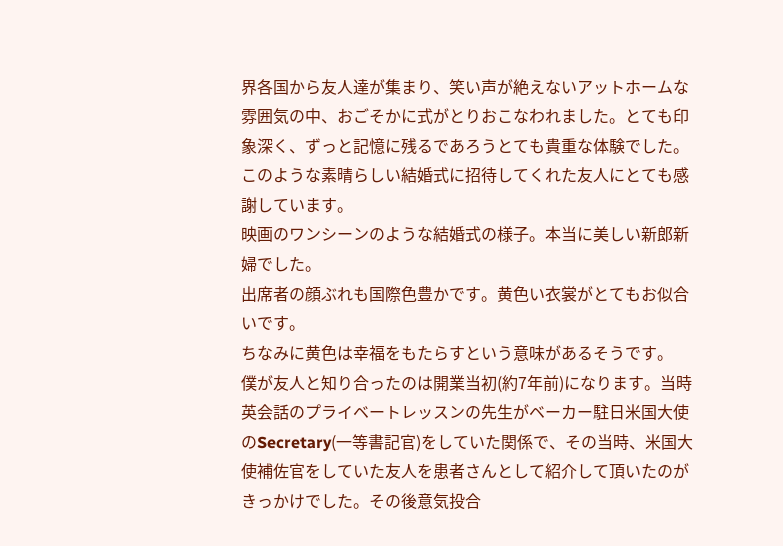界各国から友人達が集まり、笑い声が絶えないアットホームな雰囲気の中、おごそかに式がとりおこなわれました。とても印象深く、ずっと記憶に残るであろうとても貴重な体験でした。このような素晴らしい結婚式に招待してくれた友人にとても感謝しています。
映画のワンシーンのような結婚式の様子。本当に美しい新郎新婦でした。
出席者の顔ぶれも国際色豊かです。黄色い衣裳がとてもお似合いです。
ちなみに黄色は幸福をもたらすという意味があるそうです。
僕が友人と知り合ったのは開業当初(約7年前)になります。当時英会話のプライベートレッスンの先生がベーカー駐日米国大使のSecretary(一等書記官)をしていた関係で、その当時、米国大使補佐官をしていた友人を患者さんとして紹介して頂いたのがきっかけでした。その後意気投合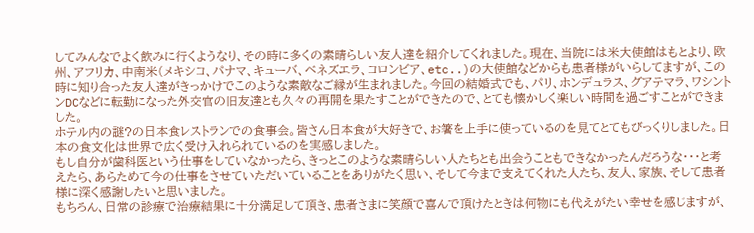してみんなでよく飲みに行くようなり、その時に多くの素晴らしい友人達を紹介してくれました。現在、当院には米大使館はもとより、欧州、アフリカ、中南米(メキシコ、パナマ、キューバ、ベネズエラ、コロンビア、etc..)の大使館などからも患者様がいらしてますが、この時に知り合った友人達がきっかけでこのような素敵なご縁が生まれました。今回の結婚式でも、パリ、ホンデュラス、グアテマラ、ワシントンDCなどに転勤になった外交官の旧友達とも久々の再開を果たすことができたので、とても懐かしく楽しい時間を過ごすことができました。
ホテル内の謎?の日本食レストランでの食事会。皆さん日本食が大好きで、お箸を上手に使っているのを見てとてもびっくりしました。日本の食文化は世界で広く受け入れられているのを実感しました。
もし自分が歯科医という仕事をしていなかったら、きっとこのような素晴らしい人たちとも出会うこともできなかったんだろうな・・・と考えたら、あらためて今の仕事をさせていただいていることをありがたく思い、そして今まで支えてくれた人たち、友人、家族、そして患者様に深く感謝したいと思いました。
もちろん、日常の診療で治療結果に十分満足して頂き、患者さまに笑顔で喜んで頂けたときは何物にも代えがたい幸せを感じますが、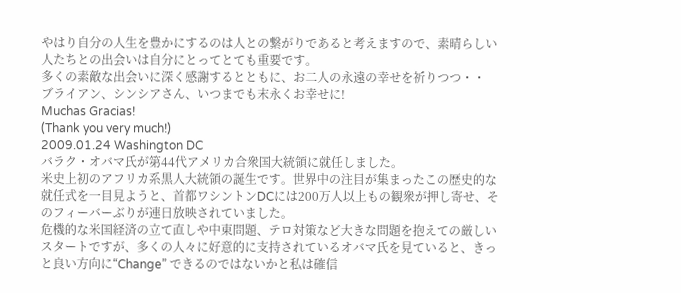やはり自分の人生を豊かにするのは人との繋がりであると考えますので、素晴らしい人たちとの出会いは自分にとってとても重要です。
多くの素敵な出会いに深く感謝するとともに、お二人の永遠の幸せを祈りつつ・・
ブライアン、シンシアさん、いつまでも末永くお幸せに!
Muchas Gracias!
(Thank you very much!)
2009.01.24 Washington DC
バラク・オバマ氏が第44代アメリカ合衆国大統領に就任しました。
米史上初のアフリカ系黒人大統領の誕生です。世界中の注目が集まったこの歴史的な就任式を一目見ようと、首都ワシントンDCには200万人以上もの観衆が押し寄せ、そのフィーバーぶりが連日放映されていました。
危機的な米国経済の立て直しや中東問題、テロ対策など大きな問題を抱えての厳しいスタートですが、多くの人々に好意的に支持されているオバマ氏を見ていると、きっと良い方向に“Change” できるのではないかと私は確信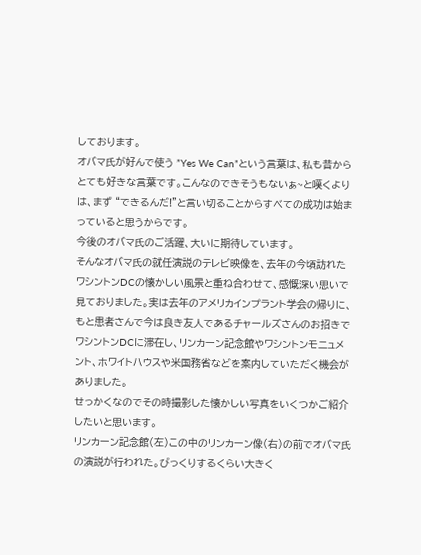しております。
オバマ氏が好んで使う ”Yes We Can”という言葉は、私も昔からとても好きな言葉です。こんなのできそうもないぁ~と嘆くよりは、まず “できるんだ!”と言い切ることからすべての成功は始まっていると思うからです。
今後のオバマ氏のご活躍、大いに期待しています。
そんなオバマ氏の就任演説のテレビ映像を、去年の今頃訪れたワシントンDCの懐かしい風景と重ね合わせて、感慨深い思いで見ておりました。実は去年のアメリカインプラント学会の帰りに、もと患者さんで今は良き友人であるチャールズさんのお招きでワシントンDCに滞在し、リンカーン記念館やワシントンモニュメント、ホワイトハウスや米国務省などを案内していただく機会がありました。
せっかくなのでその時撮影した懐かしい写真をいくつかご紹介したいと思います。
リンカーン記念館(左)この中のリンカーン像(右)の前でオバマ氏の演説が行われた。びっくりするくらい大きく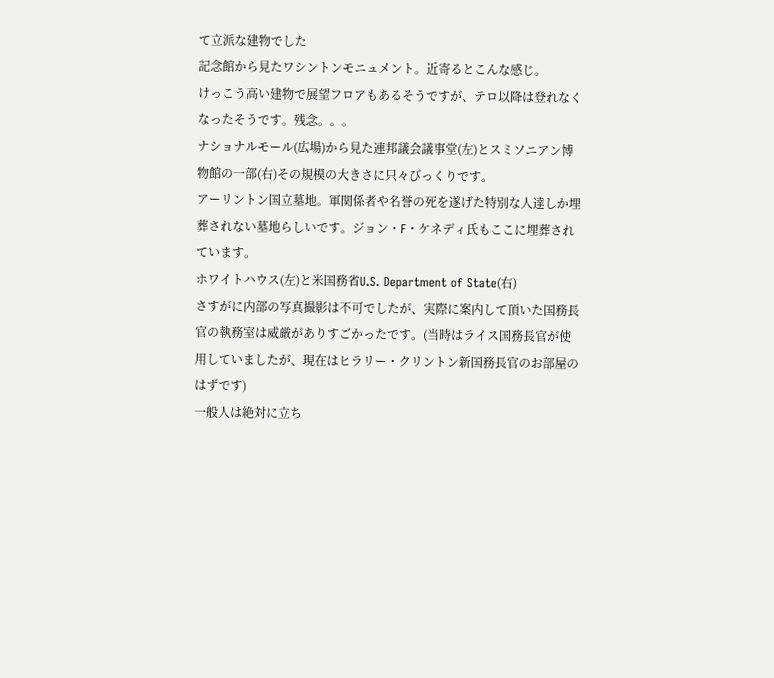て立派な建物でした
記念館から見たワシントンモニュメント。近寄るとこんな感じ。
けっこう高い建物で展望フロアもあるそうですが、テロ以降は登れなくなったそうです。残念。。。
ナショナルモール(広場)から見た連邦議会議事堂(左)とスミソニアン博物館の一部(右)その規模の大きさに只々びっくりです。
アーリントン国立墓地。軍関係者や名誉の死を遂げた特別な人達しか埋葬されない墓地らしいです。ジョン・F・ケネディ氏もここに埋葬されています。
ホワイトハウス(左)と米国務省U.S. Department of State(右)
さすがに内部の写真撮影は不可でしたが、実際に案内して頂いた国務長官の執務室は威厳がありすごかったです。(当時はライス国務長官が使用していましたが、現在はヒラリー・クリントン新国務長官のお部屋のはずです)
一般人は絶対に立ち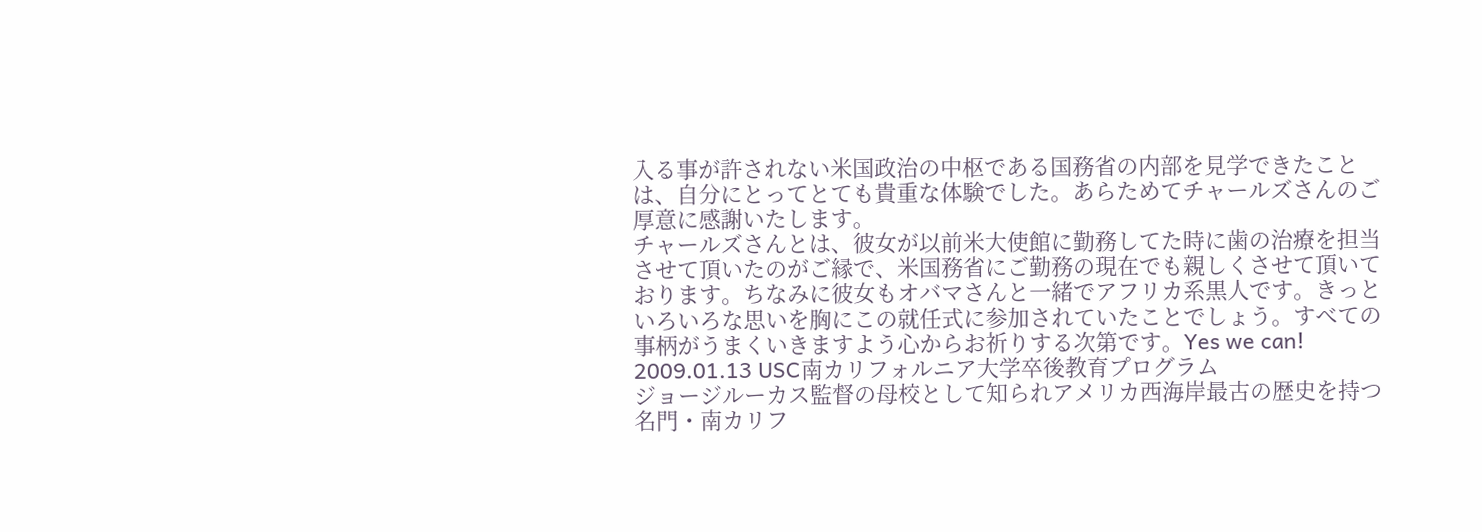入る事が許されない米国政治の中枢である国務省の内部を見学できたことは、自分にとってとても貴重な体験でした。あらためてチャールズさんのご厚意に感謝いたします。
チャールズさんとは、彼女が以前米大使館に勤務してた時に歯の治療を担当させて頂いたのがご縁で、米国務省にご勤務の現在でも親しくさせて頂いております。ちなみに彼女もオバマさんと一緒でアフリカ系黒人です。きっといろいろな思いを胸にこの就任式に参加されていたことでしょう。すべての事柄がうまくいきますよう心からお祈りする次第です。Yes we can!
2009.01.13 USC南カリフォルニア大学卒後教育プログラム
ジョージルーカス監督の母校として知られアメリカ西海岸最古の歴史を持つ名門・南カリフ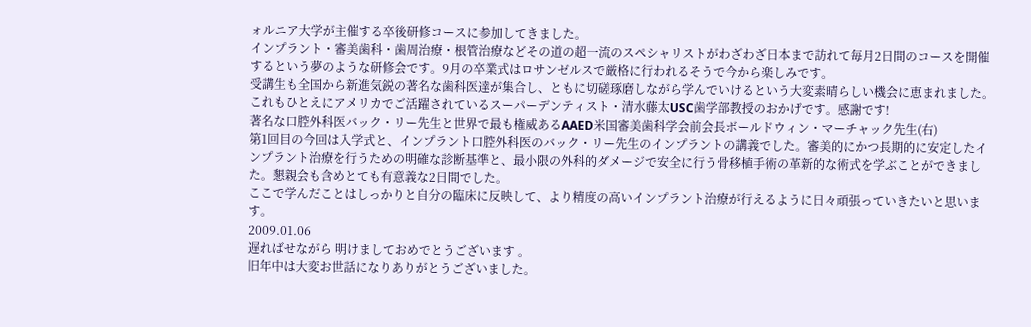ォルニア大学が主催する卒後研修コースに参加してきました。
インプラント・審美歯科・歯周治療・根管治療などその道の超一流のスペシャリストがわざわざ日本まで訪れて毎月2日間のコースを開催するという夢のような研修会です。9月の卒業式はロサンゼルスで厳格に行われるそうで今から楽しみです。
受講生も全国から新進気鋭の著名な歯科医達が集合し、ともに切磋琢磨しながら学んでいけるという大変素晴らしい機会に恵まれました。これもひとえにアメリカでご活躍されているスーパーデンティスト・清水藤太USC歯学部教授のおかげです。感謝です!
著名な口腔外科医バック・リー先生と世界で最も権威あるAAED米国審美歯科学会前会長ボールドウィン・マーチャック先生(右)
第1回目の今回は入学式と、インプラント口腔外科医のバック・リー先生のインプラントの講義でした。審美的にかつ長期的に安定したインプラント治療を行うための明確な診断基準と、最小限の外科的ダメージで安全に行う骨移植手術の革新的な術式を学ぶことができました。懇親会も含めとても有意義な2日間でした。
ここで学んだことはしっかりと自分の臨床に反映して、より精度の高いインプラント治療が行えるように日々頑張っていきたいと思います。
2009.01.06
遅ればせながら 明けましておめでとうございます 。
旧年中は大変お世話になりありがとうございました。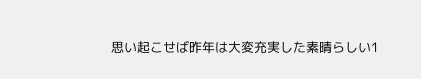思い起こせば昨年は大変充実した素晴らしい1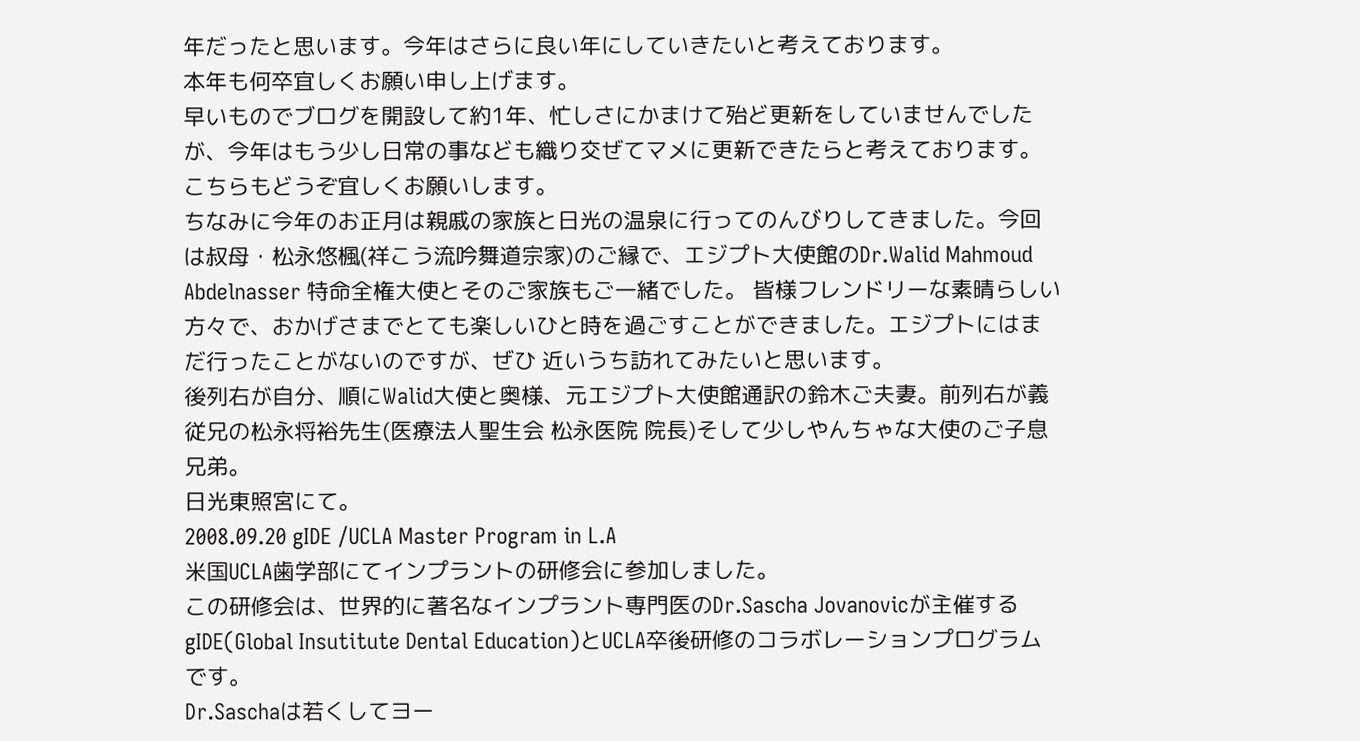年だったと思います。今年はさらに良い年にしていきたいと考えております。
本年も何卒宜しくお願い申し上げます。
早いものでブログを開設して約1年、忙しさにかまけて殆ど更新をしていませんでしたが、今年はもう少し日常の事なども織り交ぜてマメに更新できたらと考えております。こちらもどうぞ宜しくお願いします。
ちなみに今年のお正月は親戚の家族と日光の温泉に行ってのんびりしてきました。今回は叔母・松永悠楓(祥こう流吟舞道宗家)のご縁で、エジプト大使館のDr.Walid Mahmoud Abdelnasser 特命全権大使とそのご家族もご一緒でした。 皆様フレンドリーな素晴らしい方々で、おかげさまでとても楽しいひと時を過ごすことができました。エジプトにはまだ行ったことがないのですが、ぜひ 近いうち訪れてみたいと思います。
後列右が自分、順にWalid大使と奥様、元エジプト大使館通訳の鈴木ご夫妻。前列右が義従兄の松永将裕先生(医療法人聖生会 松永医院 院長)そして少しやんちゃな大使のご子息兄弟。
日光東照宮にて。
2008.09.20 gIDE /UCLA Master Program in L.A
米国UCLA歯学部にてインプラントの研修会に参加しました。
この研修会は、世界的に著名なインプラント専門医のDr.Sascha Jovanovicが主催するgIDE(Global Insutitute Dental Education)とUCLA卒後研修のコラボレーションプログラムです。
Dr.Saschaは若くしてヨー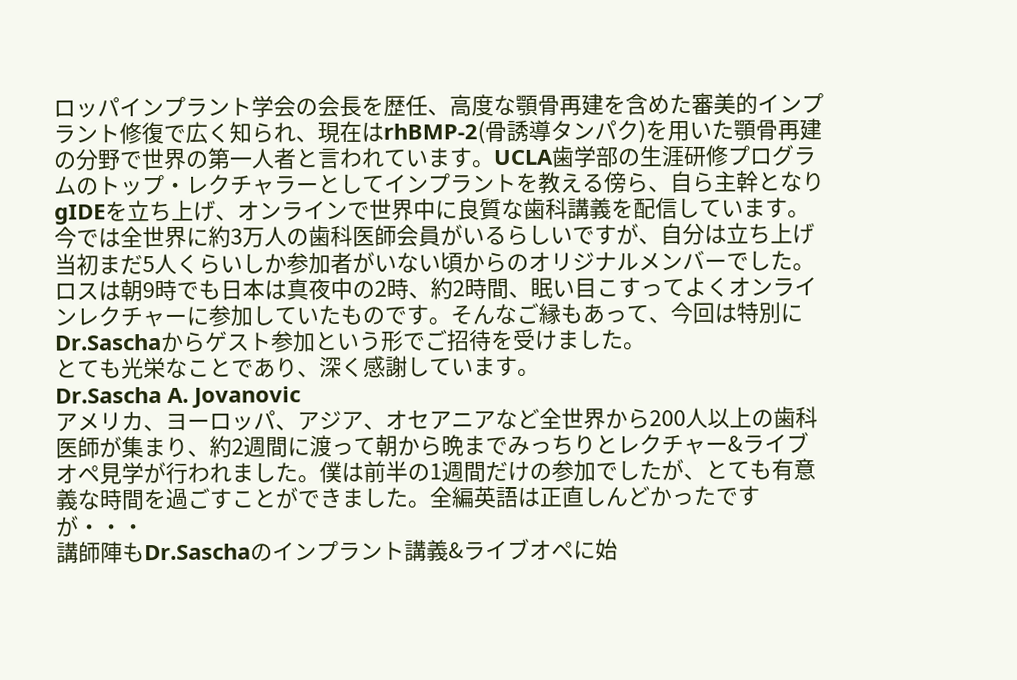ロッパインプラント学会の会長を歴任、高度な顎骨再建を含めた審美的インプラント修復で広く知られ、現在はrhBMP-2(骨誘導タンパク)を用いた顎骨再建の分野で世界の第一人者と言われています。UCLA歯学部の生涯研修プログラムのトップ・レクチャラーとしてインプラントを教える傍ら、自ら主幹となりgIDEを立ち上げ、オンラインで世界中に良質な歯科講義を配信しています。
今では全世界に約3万人の歯科医師会員がいるらしいですが、自分は立ち上げ当初まだ5人くらいしか参加者がいない頃からのオリジナルメンバーでした。ロスは朝9時でも日本は真夜中の2時、約2時間、眠い目こすってよくオンラインレクチャーに参加していたものです。そんなご縁もあって、今回は特別にDr.Saschaからゲスト参加という形でご招待を受けました。
とても光栄なことであり、深く感謝しています。
Dr.Sascha A. Jovanovic
アメリカ、ヨーロッパ、アジア、オセアニアなど全世界から200人以上の歯科医師が集まり、約2週間に渡って朝から晩までみっちりとレクチャー&ライブオペ見学が行われました。僕は前半の1週間だけの参加でしたが、とても有意義な時間を過ごすことができました。全編英語は正直しんどかったですが・・・
講師陣もDr.Saschaのインプラント講義&ライブオペに始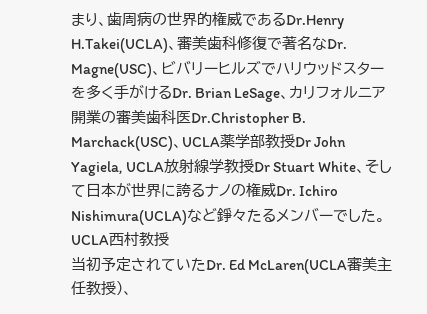まり、歯周病の世界的権威であるDr.Henry H.Takei(UCLA)、審美歯科修復で著名なDr. Magne(USC)、ビバリーヒルズでハリウッドスターを多く手がけるDr. Brian LeSage、カリフォルニア開業の審美歯科医Dr.Christopher B. Marchack(USC)、UCLA薬学部教授Dr John Yagiela, UCLA放射線学教授Dr Stuart White、そして日本が世界に誇るナノの権威Dr. Ichiro Nishimura(UCLA)など錚々たるメンバーでした。
UCLA西村教授
当初予定されていたDr. Ed McLaren(UCLA審美主任教授)、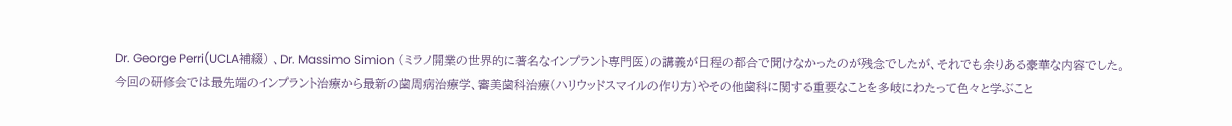Dr. George Perri(UCLA補綴) 、Dr. Massimo Simion (ミラノ開業の世界的に著名なインプラント専門医)の講義が日程の都合で聞けなかったのが残念でしたが、それでも余りある豪華な内容でした。
今回の研修会では最先端のインプラント治療から最新の歯周病治療学、審美歯科治療(ハリウッドスマイルの作り方)やその他歯科に関する重要なことを多岐にわたって色々と学ぶこと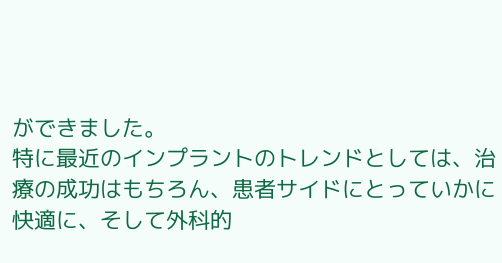ができました。
特に最近のインプラントのトレンドとしては、治療の成功はもちろん、患者サイドにとっていかに快適に、そして外科的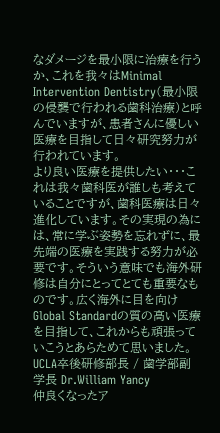なダメージを最小限に治療を行うか、これを我々はMinimal Intervention Dentistry(最小限の侵襲で行われる歯科治療)と呼んでいますが、患者さんに優しい医療を目指して日々研究努力が行われています。
より良い医療を提供したい・・・これは我々歯科医が誰しも考えていることですが、歯科医療は日々進化しています。その実現の為には、常に学ぶ姿勢を忘れずに、最先端の医療を実践する努力が必要です。そういう意味でも海外研修は自分にとってとても重要なものです。広く海外に目を向けGlobal Standardの質の高い医療を目指して、これからも頑張っていこうとあらためて思いました。
UCLA卒後研修部長 / 歯学部副学長 Dr.William Yancy
仲良くなったア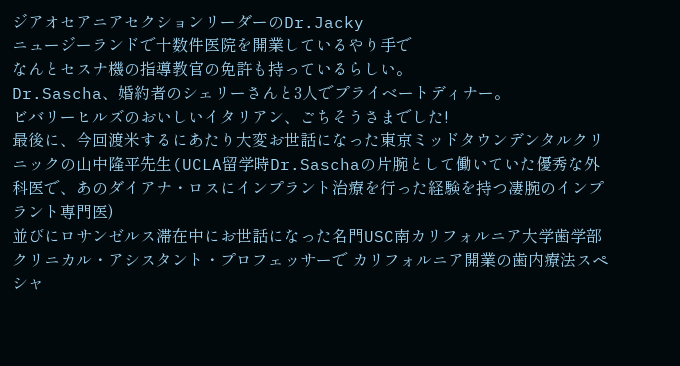ジアオセアニアセクションリーダーのDr.Jacky
ニュージーランドで十数件医院を開業しているやり手で
なんとセスナ機の指導教官の免許も持っているらしい。
Dr.Sascha、婚約者のシェリーさんと3人でプライベートディナー。
ビバリーヒルズのおいしいイタリアン、ごちそうさまでした!
最後に、今回渡米するにあたり大変お世話になった東京ミッドタウンデンタルクリニックの山中隆平先生(UCLA留学時Dr.Saschaの片腕として働いていた優秀な外科医で、あのダイアナ・ロスにインプラント治療を行った経験を持つ凄腕のインプラント専門医)
並びにロサンゼルス滞在中にお世話になった名門USC南カリフォルニア大学歯学部 クリニカル・アシスタント・プロフェッサーで カリフォルニア開業の歯内療法スペシャ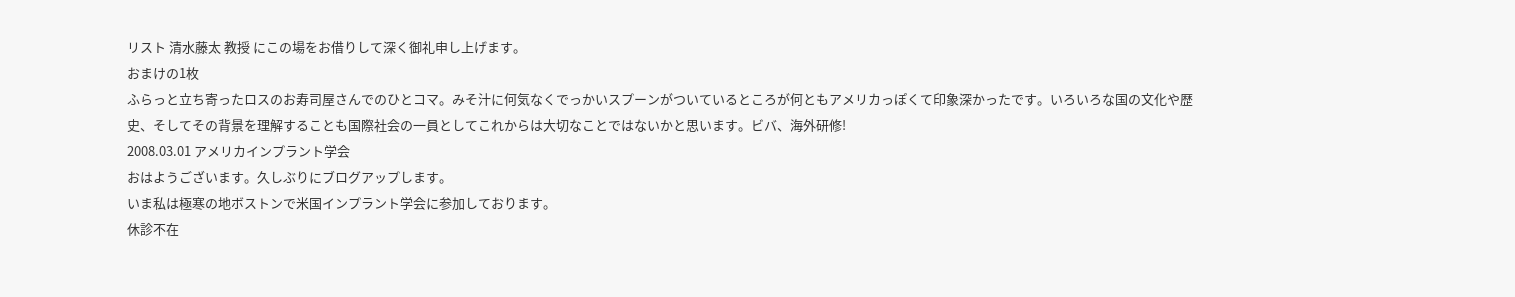リスト 清水藤太 教授 にこの場をお借りして深く御礼申し上げます。
おまけの1枚
ふらっと立ち寄ったロスのお寿司屋さんでのひとコマ。みそ汁に何気なくでっかいスプーンがついているところが何ともアメリカっぽくて印象深かったです。いろいろな国の文化や歴史、そしてその背景を理解することも国際社会の一員としてこれからは大切なことではないかと思います。ビバ、海外研修!
2008.03.01 アメリカインプラント学会
おはようございます。久しぶりにブログアップします。
いま私は極寒の地ボストンで米国インプラント学会に参加しております。
休診不在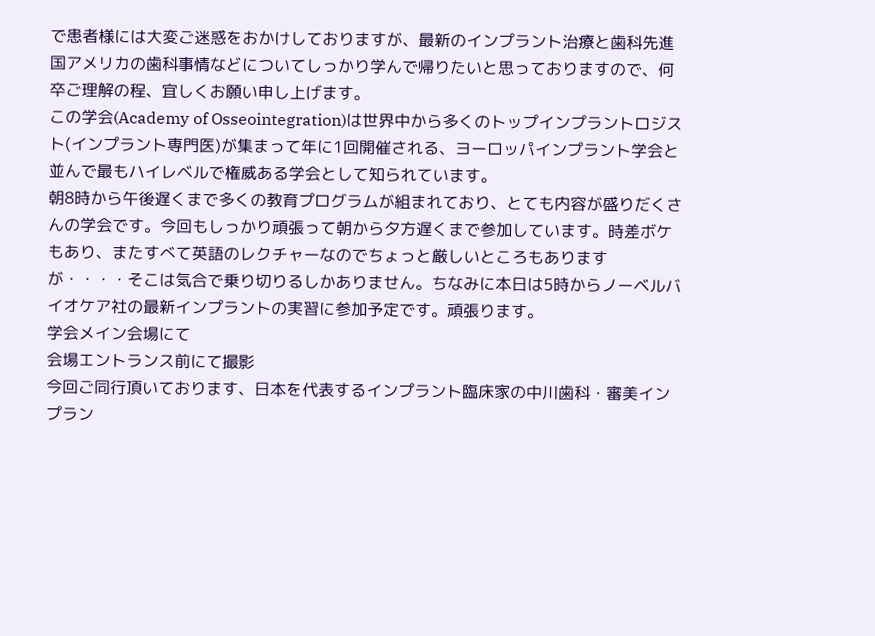で患者様には大変ご迷惑をおかけしておりますが、最新のインプラント治療と歯科先進国アメリカの歯科事情などについてしっかり学んで帰りたいと思っておりますので、何卒ご理解の程、宜しくお願い申し上げます。
この学会(Academy of Osseointegration)は世界中から多くのトップインプラントロジスト(インプラント専門医)が集まって年に1回開催される、ヨーロッパインプラント学会と並んで最もハイレベルで権威ある学会として知られています。
朝8時から午後遅くまで多くの教育プログラムが組まれており、とても内容が盛りだくさんの学会です。今回もしっかり頑張って朝から夕方遅くまで参加しています。時差ボケもあり、またすべて英語のレクチャーなのでちょっと厳しいところもありますが・・・・そこは気合で乗り切りるしかありません。ちなみに本日は5時からノーベルバイオケア社の最新インプラントの実習に参加予定です。頑張ります。
学会メイン会場にて
会場エントランス前にて撮影
今回ご同行頂いております、日本を代表するインプラント臨床家の中川歯科・審美インプラン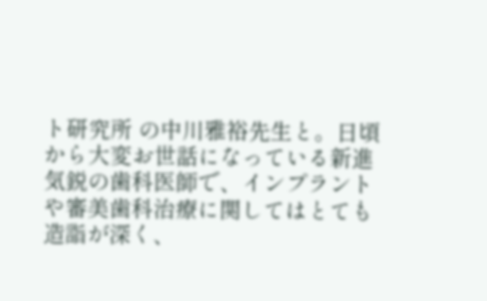ト研究所 の中川雅裕先生と。日頃から大変お世話になっている新進気鋭の歯科医師で、インプラントや審美歯科治療に関してはとても造詣が深く、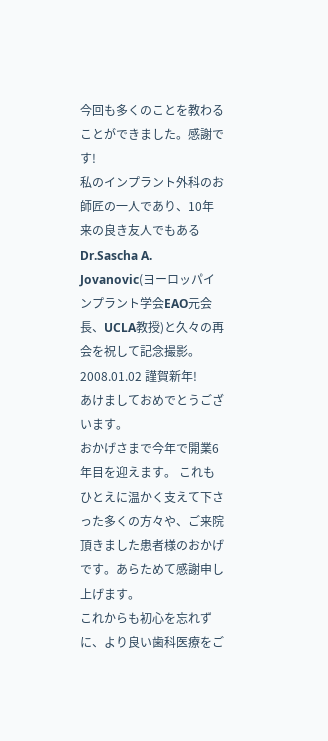今回も多くのことを教わることができました。感謝です!
私のインプラント外科のお師匠の一人であり、10年来の良き友人でもあるDr.Sascha A. Jovanovic(ヨーロッパインプラント学会EAO元会長、UCLA教授)と久々の再会を祝して記念撮影。
2008.01.02 謹賀新年!
あけましておめでとうございます。
おかげさまで今年で開業6年目を迎えます。 これもひとえに温かく支えて下さった多くの方々や、ご来院頂きました患者様のおかげです。あらためて感謝申し上げます。
これからも初心を忘れずに、より良い歯科医療をご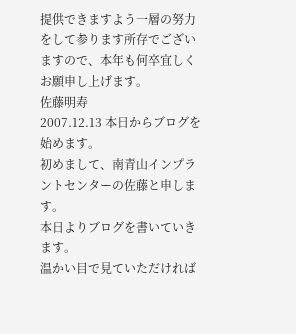提供できますよう一層の努力をして参ります所存でございますので、本年も何卒宜しくお願申し上げます。
佐藤明寿
2007.12.13 本日からブログを始めます。
初めまして、南青山インプラントセンターの佐藤と申します。
本日よりブログを書いていきます。
温かい目で見ていただければ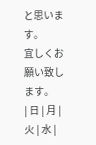と思います。
宜しくお願い致します。
| 日 | 月 | 火 | 水 |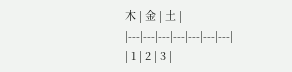木 | 金 | 土 |
|---|---|---|---|---|---|---|
| 1 | 2 | 3 |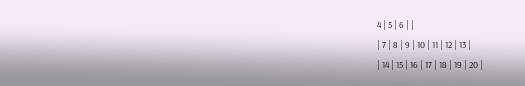4 | 5 | 6 | |
| 7 | 8 | 9 | 10 | 11 | 12 | 13 |
| 14 | 15 | 16 | 17 | 18 | 19 | 20 |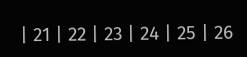| 21 | 22 | 23 | 24 | 25 | 26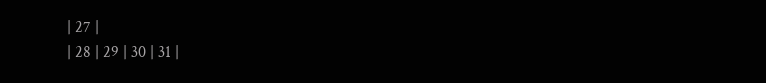| 27 |
| 28 | 29 | 30 | 31 |